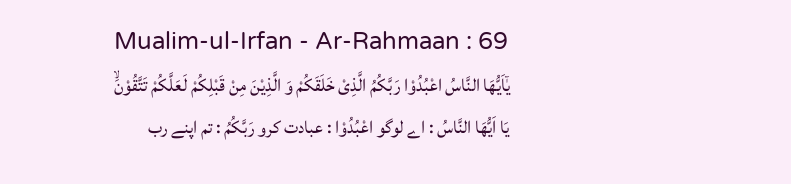Mualim-ul-Irfan - Ar-Rahmaan : 69
یٰۤاَیُّهَا النَّاسُ اعْبُدُوْا رَبَّكُمُ الَّذِیْ خَلَقَكُمْ وَ الَّذِیْنَ مِنْ قَبْلِكُمْ لَعَلَّكُمْ تَتَّقُوْنَۙ
يَا اَيُّهَا النَّاسُ : اے لوگو اعْبُدُوْا : عبادت کرو رَبَّكُمُ : تم اپنے رب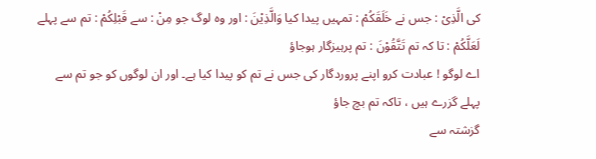کی الَّذِیْ : جس نے خَلَقَكُمْ : تمہیں پیدا کیا وَالَّذِیْنَ : اور وہ لوگ جو مِنْ : سے قَبْلِكُمْ : تم سے پہلے لَعَلَّكُمْ : تا کہ تم تَتَّقُوْنَ : تم پرہیزگار ہوجاؤ
اے لوگو ! عبادت کرو اپنے پروردگار کی جس نے تم کو پیدا کیا ہے۔ اور ان لوگوں کو جو تم سے پہلے گزرے ہیں ، تاکہ تم بچ جاؤ
گزشتہ سے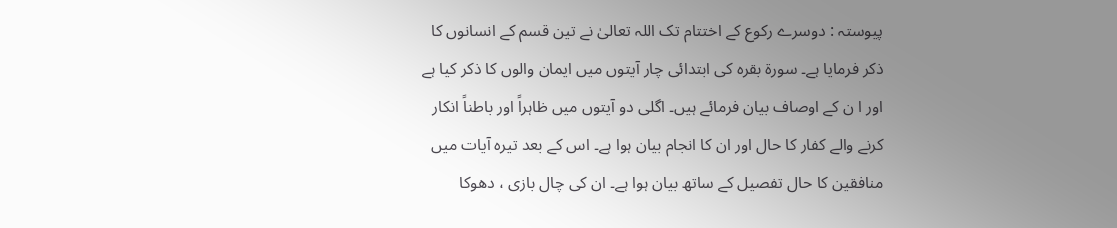پیوستہ : دوسرے رکوع کے اختتام تک اللہ تعالیٰ نے تین قسم کے انسانوں کا ذکر فرمایا ہے۔ سورة بقرہ کی ابتدائی چار آیتوں میں ایمان والوں کا ذکر کیا ہے اور ا ن کے اوصاف بیان فرمائے ہیں۔ اگلی دو آیتوں میں ظاہراً اور باطناً انکار کرنے والے کفار کا حال اور ان کا انجام بیان ہوا ہے۔ اس کے بعد تیرہ آیات میں منافقین کا حال تفصیل کے ساتھ بیان ہوا ہے۔ ان کی چال بازی ، دھوکا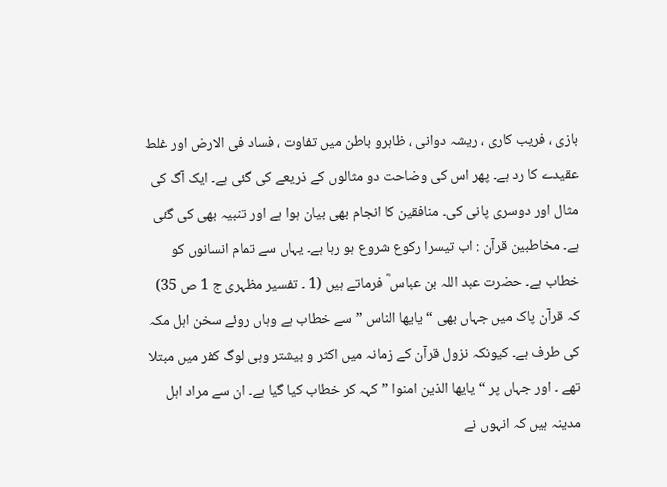بازی ، فریب کاری ، ریشہ دوانی ، ظاہرو باطن میں تفاوت ، فساد فی الارض اور غلط عقیدے کا رد ہے۔ پھر اس کی وضاحت دو مثالوں کے ذریعے کی گئی ہے۔ ایک آگ کی مثال اور دوسری پانی کی۔ منافقین کا انجام بھی بیان ہوا ہے اور تنبیہ بھی کی گئی ہے۔ مخاطبین قرآن : اب تیسرا رکوع شروع ہو رہا ہے۔ یہاں سے تمام انسانوں کو خطاب ہے۔ حضرت عبد اللہ بن عباس ؓ فرماتے ہیں (1 ۔ تفسیر مظہری ج 1 ص 35) کہ قرآن پاک میں جہاں بھی “ یایھا الناس ” سے خطاب ہے وہاں روئے سخن اہل مکہ کی طرف ہے۔ کیونکہ نزول قرآن کے زمانہ میں اکثر و بیشتر وہی لوگ کفر میں مبتلا تھے ۔ اور جہاں پر “ یایھا الذین امنوا ” کہہ کر خطاب کیا گیا ہے۔ ان سے مراد اہل مدینہ ہیں کہ انہوں نے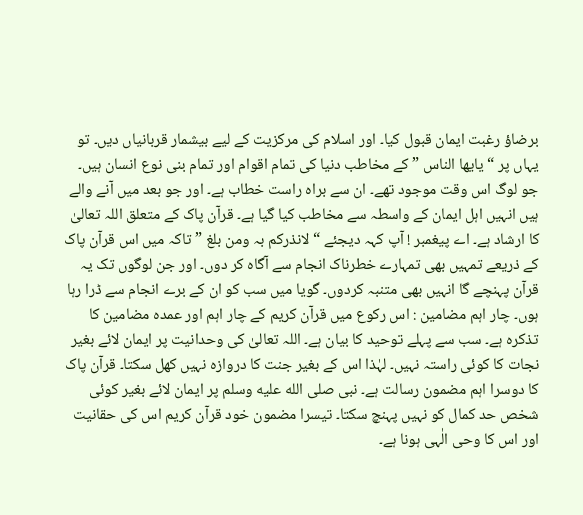برضاؤ رغبت ایمان قبول کیا۔ اور اسلام کی مرکزیت کے لیے بیشمار قربانیاں دیں۔ تو یہاں پر “ یایھا الناس ” کے مخاطب دنیا کی تمام اقوام اور تمام بنی نوع انسان ہیں۔ جو لوگ اس وقت موجود تھے۔ ان سے براہ راست خطاب ہے۔ اور جو بعد میں آنے والے ہیں انہیں اہل ایمان کے واسطہ سے مخاطب کیا گیا ہے۔ قرآن پاک کے متعلق اللہ تعالیٰ کا ارشاد ہے۔ اے پیغمبر ! آپ کہہ دیجئے “ لانذرکم بہ ومن بلغ ” تاکہ میں اس قرآن پاک کے ذریعے تمہیں بھی تمہارے خطرناک انجام سے آگاہ کر دوں۔ اور جن لوگوں تک یہ قرآن پہنچے گا انہیں بھی متنبہ کردوں۔ گویا میں سب کو ان کے برے انجام سے ڈرا رہا ہوں۔ چار اہم مضامین : اس رکوع میں قرآن کریم کے چار اہم اور عمدہ مضامین کا تذکرہ ہے۔ سب سے پہلے توحید کا بیان ہے۔ اللہ تعالیٰ کی وحدانیت پر ایمان لائے بغیر نجات کا کوئی راستہ نہیں۔ لہٰذا اس کے بغیر جنت کا دروازہ نہیں کھل سکتا۔ قرآن پاک کا دوسرا اہم مضمون رسالت ہے۔ نبی صلى الله عليه وسلم پر ایمان لائے بغیر کوئی شخص حد کمال کو نہیں پہنچ سکتا۔ تیسرا مضمون خود قرآن کریم اس کی حقانیت اور اس کا وحی الٰہی ہونا ہے۔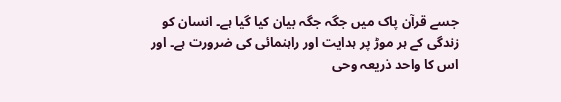جسے قرآن پاک میں جگہ جگہ بیان کیا گیا ہے۔ انسان کو زندگی کے ہر موڑ پر ہدایت اور راہنمائی کی ضرورت ہے۔ اور اس کا واحد ذریعہ وحی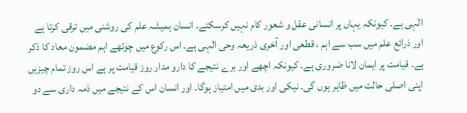الٰہی ہے۔ کیونکہ یہاں پر انسانی عقل و شعور کام نہیں کرسکتے۔ انسان ہمیشہ علم کی روشنی میں ترقی کرتا ہے اور ذرائع علم میں سب سے اہم ، قطعی اور آخری ذریعہ وحی الٰہی ہے۔ اس رکوع میں چوتھے اہم مضمون معاد کا ذکر ہے۔ قیامت پر ایمان لانا ضروری ہے۔ کیونکہ اچھے اور برے نتیجے کا دارو مدار روز قیامت پر ہے اس روز تمام چیزیں اپنی اصلی حالت میں ظاہر ہوں گی۔ نیکی اور بدی میں امتیاز ہوگا۔ اور انسان اس کے نتیجے میں ذمہ داری سے دو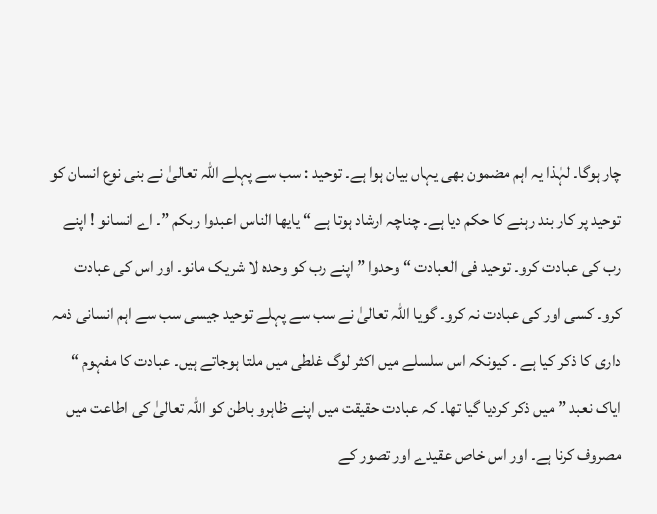چار ہوگا۔ لہٰذا یہ اہم مضمون بھی یہاں بیان ہوا ہے۔ توحید : سب سے پہلے اللہ تعالیٰ نے بنی نوع انسان کو توحید پر کار بند رہنے کا حکم دیا ہے۔ چناچہ ارشاد ہوتا ہے “ یایھا الناس اعبدوا ربکم ”۔ اے انسانو ! اپنے رب کی عبادت کرو۔ توحید فی العبادت “ وحدوا ” اپنے رب کو وحدہ لا شریک مانو۔ اور اس کی عبادت کرو۔ کسی اور کی عبادت نہ کرو۔ گویا اللہ تعالیٰ نے سب سے پہلے توحید جیسی سب سے اہم انسانی ذمہ داری کا ذکر کیا ہے ۔ کیونکہ اس سلسلے میں اکثر لوگ غلطی میں ملتا ہوجاتے ہیں۔ عبادت کا مفہوم “ ایاک نعبد ” میں ذکر کردیا گیا تھا۔ کہ عبادت حقیقت میں اپنے ظاہرو باطن کو اللہ تعالیٰ کی اطاعت میں مصروف کرنا ہے۔ اور اس خاص عقیدے اور تصور کے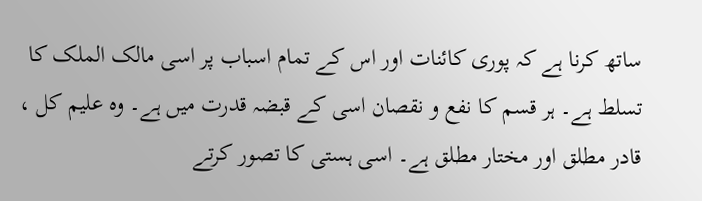ساتھ کرنا ہے کہ پوری کائنات اور اس کے تمام اسباب پر اسی مالک الملک کا تسلط ہے۔ ہر قسم کا نفع و نقصان اسی کے قبضہ قدرت میں ہے۔ وہ علیم کل ، قادر مطلق اور مختار مطلق ہے۔ اسی ہستی کا تصور کرتے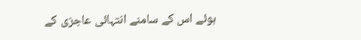ہوئے اس کے سامنے انتہائی عاجزی کے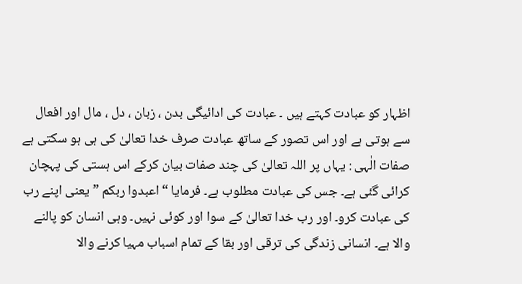اظہار کو عبادت کہتے ہیں ۔ عبادت کی ادائیگی بدن ، زبان ، دل ، مال اور افعال سے ہوتی ہے اور اس تصور کے ساتھ عبادت صرف خدا تعالیٰ کی ہی ہو سکتی ہے صفات الٰہی : یہاں پر اللہ تعالیٰ کی چند صفات بیان کرکے اس ہستی کی پہچان کرائی گئی ہے۔ جس کی عبادت مطلوب ہے۔ فرمایا “ اعبدوا ربکم ” یعنی اپنے رب کی عبادت کرو۔ اور رب خدا تعالیٰ کے سوا اور کوئی نہیں۔ وہی انسان کو پالنے والا ہے۔ انسانی زندگی کی ترقی اور بقا کے تمام اسباب مہیا کرنے والا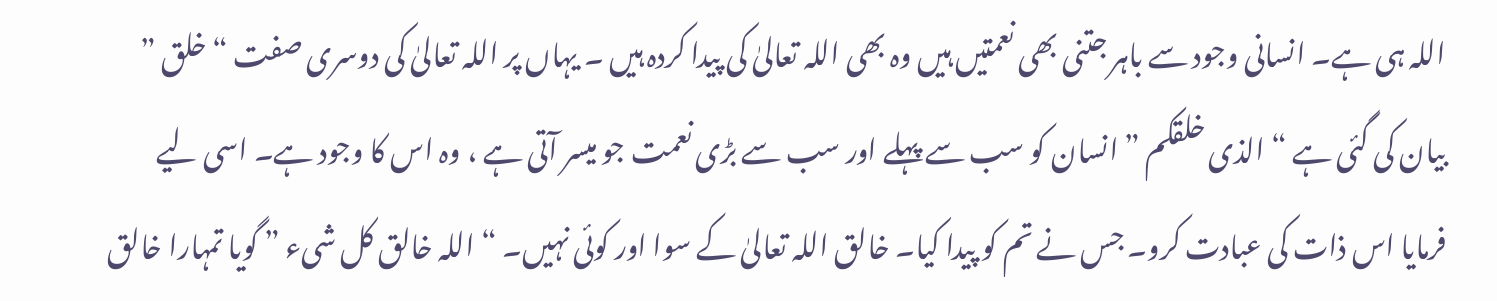اللہ ہی ہے۔ انسانی وجود سے باہر جتنی بھی نعمتیں ہیں وہ بھی اللہ تعالیٰ کی پیدا کردہ ہیں ۔ یہاں پر اللہ تعالیٰ کی دوسری صفت “ خلق ” بیان کی گئی ہے “ الذی خلقکم ” انسان کو سب سے پہلے اور سب سے بڑی نعمت جو میسر آتی ہے ، وہ اس کا وجود ہے۔ اسی لیے فرمایا اس ذات کی عبادت کرو۔ جس نے تم کو پیدا کیا۔ خالق اللہ تعالیٰ کے سوا اور کوئی نہیں۔ “ اللہ خالق کل شیء ” گویا تمہارا خالق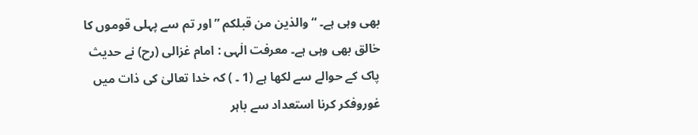بھی وہی ہے۔ “ والذین من قبلکم ” اور تم سے پہلی قوموں کا خالق بھی وہی ہے۔ معرفت الٰہی : امام غزالی (رح) نے حدیث پاک کے حوالے سے لکھا ہے (1 ۔ ) کہ خدا تعالیٰ کی ذات میں غوروفکر کرنا استعداد سے باہر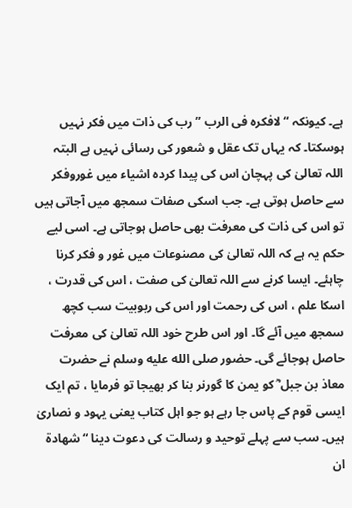ہے۔ کیونکہ “ لافکرہ فی الرب ” رب کی ذات میں فکر نہیں ہوسکتا۔ کہ یہاں تک عقل و شعور کی رسائی نہیں ہے البتہ اللہ تعالیٰ کی پہچان اس کی پیدا کردہ اشیاء میں غوروفکر سے حاصل ہوتی ہے۔ جب اسکی صفات سمجھ میں آجاتی ہیں تو اس کی ذات کی معرفت بھی حاصل ہوجاتی ہے۔ اسی لیے حکم یہ ہے کہ اللہ تعالیٰ کی مصنوعات میں غور و فکر کرنا چاہئے۔ ایسا کرنے سے اللہ تعالیٰ کی صفت ، اس کی قدرت ، اسکا علم ، اس کی رحمت اور اس کی ربوبیت سب کچھ سمجھ میں آئے گا۔ اور اس طرح خود اللہ تعالیٰ کی معرفت حاصل ہوجائے گی۔ حضور صلى الله عليه وسلم نے حضرت معاذ بن جبل ؓ کو یمن کا گورنر بنا کر بھیجا تو فرمایا ، تم ایک ایسی قوم کے پاس جا رہے ہو جو اہل کتاب یعنی یہود و نصاریٰ ہیں۔ سب سے پہلے توحید و رسالت کی دعوت دینا “ شھادۃ ان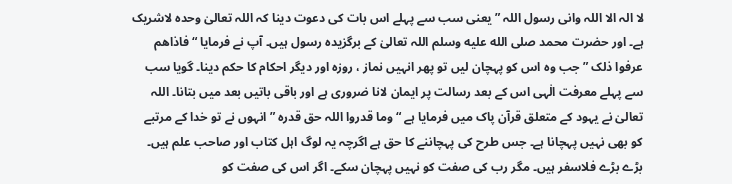لا الہ الا اللہ وانی رسول اللہ ” یعنی سب سے پہلے اس بات کی دعوت دینا کہ اللہ تعالیٰ وحدہ لاشریک ہے۔ اور حضرت محمد صلى الله عليه وسلم اللہ تعالیٰ کے برگزیدہ رسول ہیں۔ آپ نے فرمایا “ فاذاھم عرفوا ذلک ” جب وہ اس کو پہچان لیں تو پھر انہیں نماز ، روزہ اور دیگر احکام کا حکم دینا۔ گویا سب سے پہلے معرفت الٰہی اس کے بعد رسالت پر ایمان لانا ضروری ہے اور باقی باتیں بعد میں بتانا۔ اللہ تعالیٰ نے یہود کے متعلق قرآن پاک میں فرمایا ہے “ وما قدروا اللہ حق قدرہ ” انہوں نے تو خدا کے مرتبے کو بھی نہیں پہچانا ہے۔ جس طرح کی پہچاننے کا حق ہے اگرچہ یہ لوگ اہل کتاب اور صاحب علم ہیں۔ بڑے بڑے فلاسفر ہیں۔ مگر رب کی صفت کو نہیں پہچان سکے۔ اگر اس کی صفت کو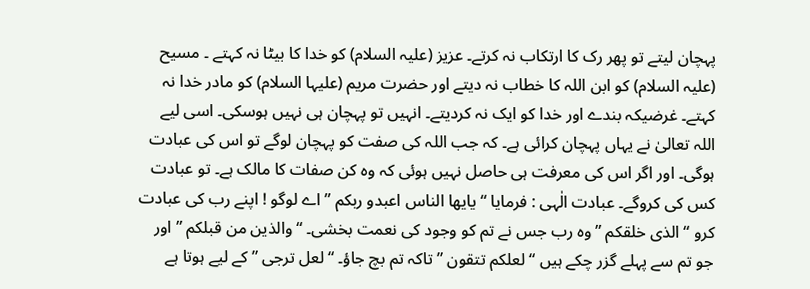پہچان لیتے تو پھر رک کا ارتکاب نہ کرتے۔ عزیز (علیہ السلام) کو خدا کا بیٹا نہ کہتے ۔ مسیح (علیہ السلام) کو ابن اللہ کا خطاب نہ دیتے اور حضرت مریم (علیہا السلام) کو مادر خدا نہ کہتے۔ غرضیکہ بندے اور خدا کو ایک نہ کردیتے۔ انہیں تو پہچان ہی نہیں ہوسکی۔ اسی لیے اللہ تعالیٰ نے یہاں پہچان کرائی ہے۔ کہ جب اللہ کی صفت کو پہچان لوگے تو اس کی عبادت ہوگی۔ اور اگر اس کی معرفت ہی حاصل نہیں ہوئی کہ وہ کن صفات کا مالک ہے۔ تو عبادت کس کی کروگے۔ عبادت الٰہی : فرمایا “ یایھا الناس اعبدو ربکم ” اے لوگو ! اپنے رب کی عبادت کرو “ الذی خلقکم ” وہ رب جس نے تم کو وجود کی نعمت بخشی۔ “ والذین من قبلکم ” اور جو تم سے پہلے گزر چکے ہیں “ لعلکم تتقون ” تاکہ تم بچ جاؤ۔ “ لعل ترجی ” کے لیے ہوتا ہے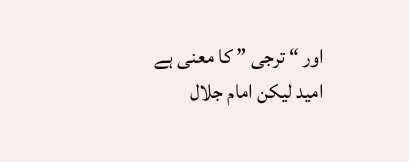اور “ ترجی ” کا معنی ہے امید لیکن امام جلال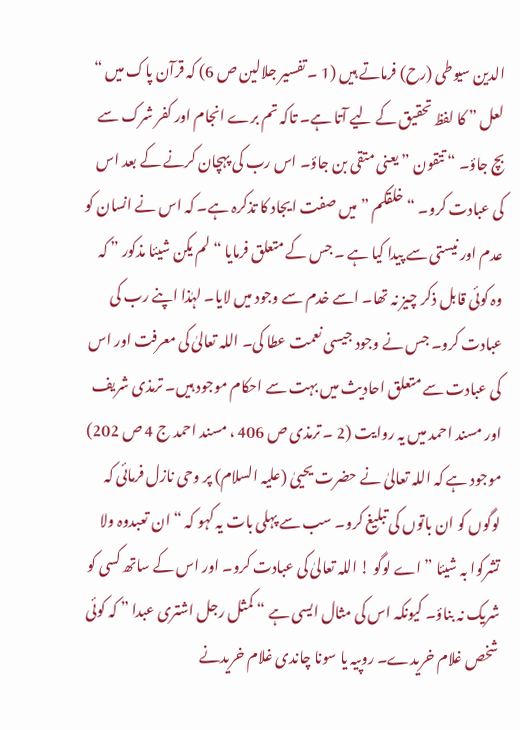الدین سیوطی (رح) فرماتے ہیں (1 ۔ تفسیر جلالین ص 6) کہ قرآن پاک میں “ لعل ” کا لفظ تحقیق کے لیے آتا ہے۔ تاکہ تم برے انجام اور کفر شرک سے بچ جاؤ۔ “ تتقون ” یعنی متقی بن جاؤ۔ اس رب کی پہچان کرنے کے بعد اس کی عبادت کرو۔ “ خلقکم ” میں صفت ایجاد کا تذکرہ ہے۔ کہ اس نے انسان کو عدم اور نیستی سے پیدا کیا ہے ۔ جس کے متعلق فرمایا “ لم یکن شیئا مذکور ” کہ وہ کوئی قابل ذکر چیز نہ تھا۔ اسے خدم سے وجود میں لایا۔ لہٰذا اپنے رب کی عبادت کرو۔ جس نے وجود جیسی نعمت عطا کی۔ اللہ تعالیٰ کی معرفت اور اس کی عبادت سے متعلق احادیث میں بہت سے احکام موجود ہیں۔ ترمذی شریف اور مسند احمد میں یہ روایت (2 ۔ ترمذی ص 406 ، مسند احمد ج 4 ص 202) موجود ہے کہ اللہ تعالیٰ نے حضرت یحییٰ (علیہ السلام) پر وحی نازل فرمائی کہ لوگوں کو ان باتوں کی تبلیغ کرو۔ سب سے پہلی بات یہ کہو کہ “ ان تعبدوہ ولا تشرکوا بہ شیئا ” اے لوگو ! اللہ تعالیٰ کی عبادت کرو۔ اور اس کے ساتھ کسی کو شریک نہ بناؤ۔ کیونکہ اس کی مثال ایسی ہے “ کمثل رجل اشتری عبدا ” کہ کوئی شخص غلام خریدے۔ روپیہ یا سونا چاندی غلام خریدنے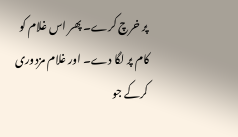پر خرچ کرے۔ پھر اس غلام کو کام پر لگا دے۔ اور غلام مزدوری کرکے جو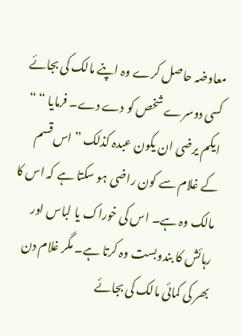معاوضہ حاصل کرے وہ اپنے مالک کی بجائے کسی دوسرے شخص کو دے دے۔ فرمایا “ “ ایکم یرضی ان یکون عبدہ کذلک ” اس قسم کے غلام سے کون راضی ہو سکتا ہے کہ اس کا مالک وہ ہے۔ اس کی خوراک یا لباس اور رہائش کا بندوبست وہ کرتا ہے۔ مگر غلام دن بھر کی کمائی مالک کی بجائے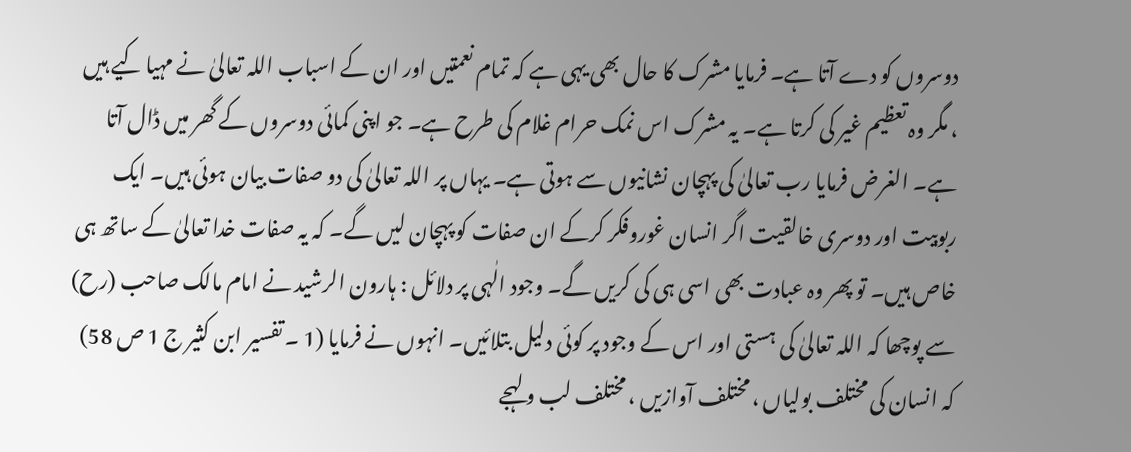دوسروں کو دے آتا ہے۔ فرمایا مشرک کا حال بھی یہی ہے کہ تمام نعمتیں اور ان کے اسباب اللہ تعالیٰ نے مہیا کیے ہیں ، مگر وہ تعظیم غیر کی کرتا ہے۔ یہ مشرک اس نمک حرام غلام کی طرح ہے۔ جو اپنی کمائی دوسروں کے گھر میں ڈال آتا ہے۔ الغرض فرمایا رب تعالیٰ کی پہچان نشانیوں سے ہوتی ہے۔ یہاں پر اللہ تعالیٰ کی دو صفات بیان ہوئی ہیں۔ ایک ربوبیت اور دوسری خالقیت اگر انسان غوروفکر کرکے ان صفات کو پہچان لیں گے۔ کہ یہ صفات خدا تعالیٰ کے ساتھ ہی خاص ہیں۔ تو پھر وہ عبادت بھی اسی ہی کی کریں گے۔ وجود الٰہی پر دلائل : ہارون الرشید نے امام مالک صاحب (رح) سے پوچھا کہ اللہ تعالیٰ کی ہستی اور اس کے وجود پر کوئی دلیل بتلائیں۔ انہوں نے فرمایا (1 ۔ تفسیر ابن کثیر ج 1 ص 58) کہ انسان کی مختلف بولیاں ، مختلف آوازیں ، مختلف لب و لہجے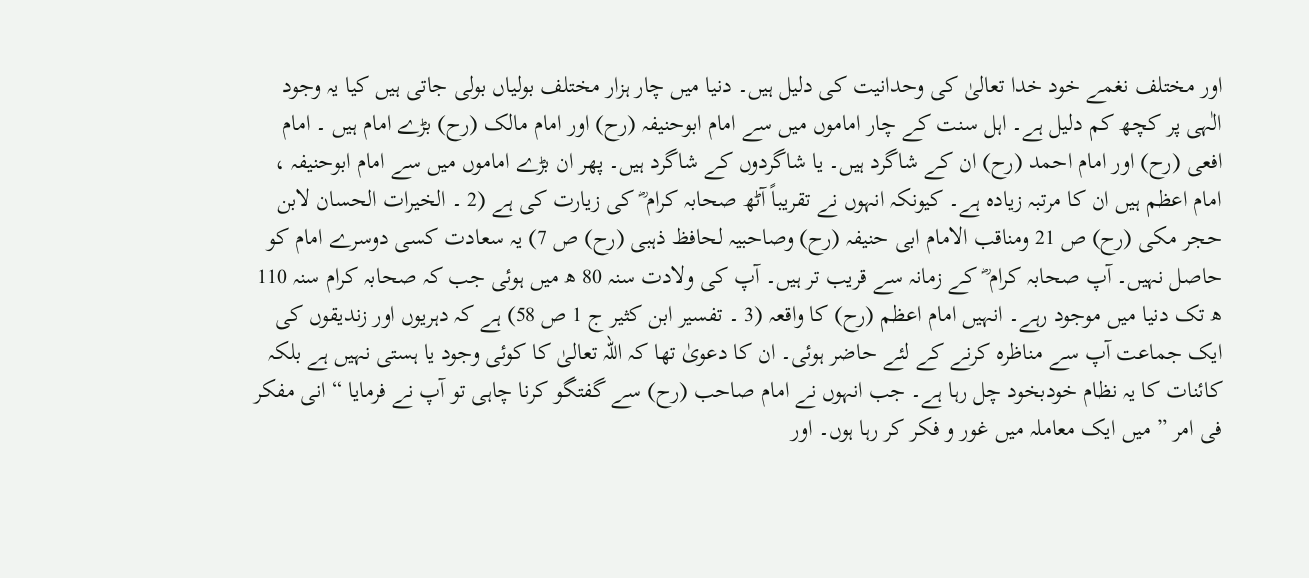اور مختلف نغمے خود خدا تعالیٰ کی وحدانیت کی دلیل ہیں۔ دنیا میں چار ہزار مختلف بولیاں بولی جاتی ہیں کیا یہ وجود الٰہی پر کچھ کم دلیل ہے۔ اہل سنت کے چار اماموں میں سے امام ابوحنیفہ (رح) اور امام مالک (رح) بڑے امام ہیں ۔ امام افعی (رح) اور امام احمد (رح) ان کے شاگرد ہیں۔ یا شاگردوں کے شاگرد ہیں۔ پھر ان بڑے اماموں میں سے امام ابوحنیفہ ، امام اعظم ہیں ان کا مرتبہ زیادہ ہے۔ کیونکہ انہوں نے تقریباً آٹھ صحابہ کرام ؓ کی زیارت کی ہے (2 ۔ الخیرات الحسان لابن حجر مکی (رح) ص 21 ومناقب الامام ابی حنیفہ (رح) وصاحبیہ لحافظ ذہبی (رح) ص 7) یہ سعادت کسی دوسرے امام کو حاصل نہیں۔ آپ صحابہ کرام ؓ کے زمانہ سے قریب تر ہیں۔ آپ کی ولادت سنہ 80 ھ میں ہوئی جب کہ صحابہ کرام سنہ 110 ھ تک دنیا میں موجود رہے۔ انہیں امام اعظم (رح) کا واقعہ (3 ۔ تفسیر ابن کثیر ج 1 ص 58) ہے کہ دہریوں اور زندیقوں کی ایک جماعت آپ سے مناظرہ کرنے کے لئے حاضر ہوئی۔ ان کا دعویٰ تھا کہ اللہ تعالیٰ کا کوئی وجود یا ہستی نہیں ہے بلکہ کائنات کا یہ نظام خودبخود چل رہا ہے۔ جب انہوں نے امام صاحب (رح) سے گفتگو کرنا چاہی تو آپ نے فرمایا “ انی مفکر فی امر ” میں ایک معاملہ میں غور و فکر کر رہا ہوں۔ اور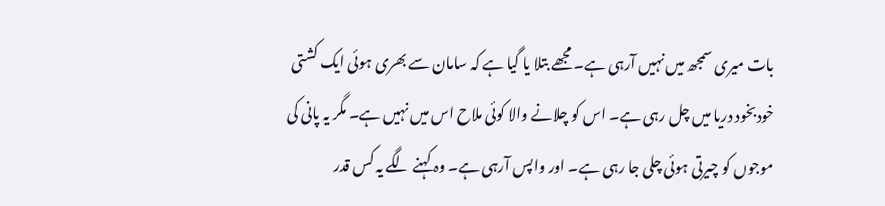بات میری سمجھ میں نہیں آرہی ہے۔ مجھے بتلا یا گیا ہے کہ سامان سے بھری ہوئی ایک کشتی خودبخود دریا میں چل رہی ہے۔ اس کو چلانے والا کوئی ملاح اس میں نہیں ہے۔ مگر یہ پانی کی موجوں کو چیرتی ہوئی چلی جا رہی ہے۔ اور واپس آرہی ہے۔ وہ کہنے لگے یہ کس قدر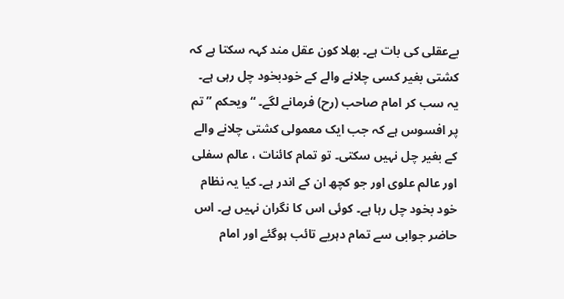بےعقلی کی بات ہے۔ بھلا کون عقل مند کہہ سکتا ہے کہ کشتی بغیر کسی چلانے والے کے خودبخود چل رہی ہے۔ یہ سب کر امام صاحب (رح) فرمانے لگے۔ “ ویحکم ” تم پر افسوس ہے کہ جب ایک معمولی کشتی چلانے والے کے بغیر چل نہیں سکتی۔ تو تمام کائنات ، عالم سفلی اور عالم علوی اور جو کچھ ان کے اندر ہے۔ کیا یہ نظام خود بخود چل رہا ہے۔ کوئی اس کا نگران نہیں ہے۔ اس حاضر جوابی سے تمام دہریے تائب ہوگئے اور امام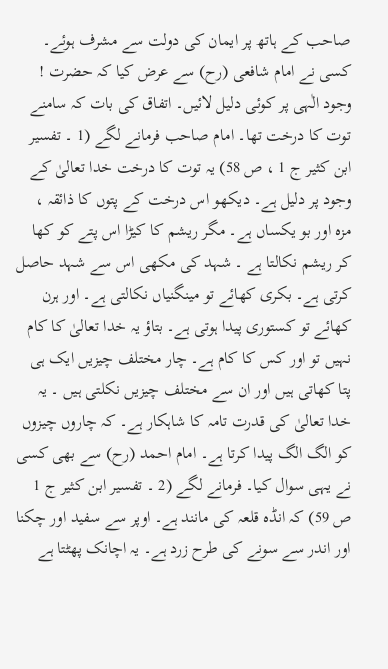صاحب کے ہاتھ پر ایمان کی دولت سے مشرف ہوئے۔ کسی نے امام شافعی (رح) سے عرض کیا کہ حضرت ! وجود الٰہی پر کوئی دلیل لائیں۔ اتفاق کی بات کہ سامنے توت کا درخت تھا۔ امام صاحب فرمانے لگے (1 ۔ تفسیر ابن کثیر ج 1 ، ص 58) یہ توت کا درخت خدا تعالیٰ کے وجود پر دلیل ہے۔ دیکھو اس درخت کے پتوں کا ذائقہ ، مزہ اور بو یکساں ہے۔ مگر ریشم کا کیڑا اس پتے کو کھا کر ریشم نکالتا ہے ۔ شہد کی مکھی اس سے شہد حاصل کرتی ہے۔ بکری کھائے تو مینگنیاں نکالتی ہے۔ اور ہرن کھائے تو کستوری پیدا ہوتی ہے۔ بتاؤ یہ خدا تعالیٰ کا کام نہیں تو اور کس کا کام ہے۔ چار مختلف چیزیں ایک ہی پتا کھاتی ہیں اور ان سے مختلف چیزیں نکلتی ہیں ۔ یہ خدا تعالیٰ کی قدرت تامہ کا شاہکار ہے۔ کہ چاروں چیزوں کو الگ الگ پیدا کرتا ہے۔ امام احمد (رح) سے بھی کسی نے یہی سوال کیا۔ فرمانے لگے (2 ۔ تفسیر ابن کثیر ج 1 ص 59) کہ انڈہ قلعہ کی مانند ہے۔ اوپر سے سفید اور چکنا اور اندر سے سونے کی طرح زرد ہے۔ یہ اچانک پھٹتا ہے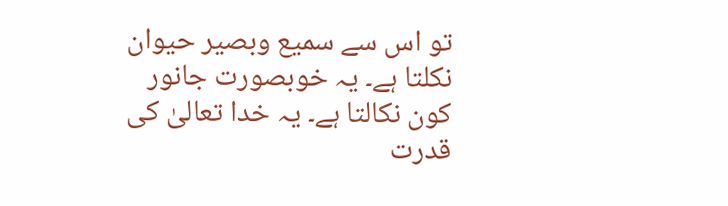تو اس سے سمیع وبصیر حیوان نکلتا ہے۔ یہ خوبصورت جانور کون نکالتا ہے۔ یہ خدا تعالیٰ کی قدرت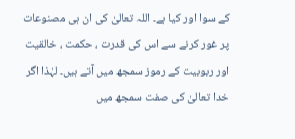کے سوا اور کیا ہے۔ اللہ تعالیٰ کی ان ہی مصنوعات پر غور کرنے سے اس کی قدرت ، حکمت ، خالقیت اور ربوبیت کے رموز سمجھ میں آتے ہیں۔ لہٰذا اگر خدا تعالیٰ کی صفت سمجھ میں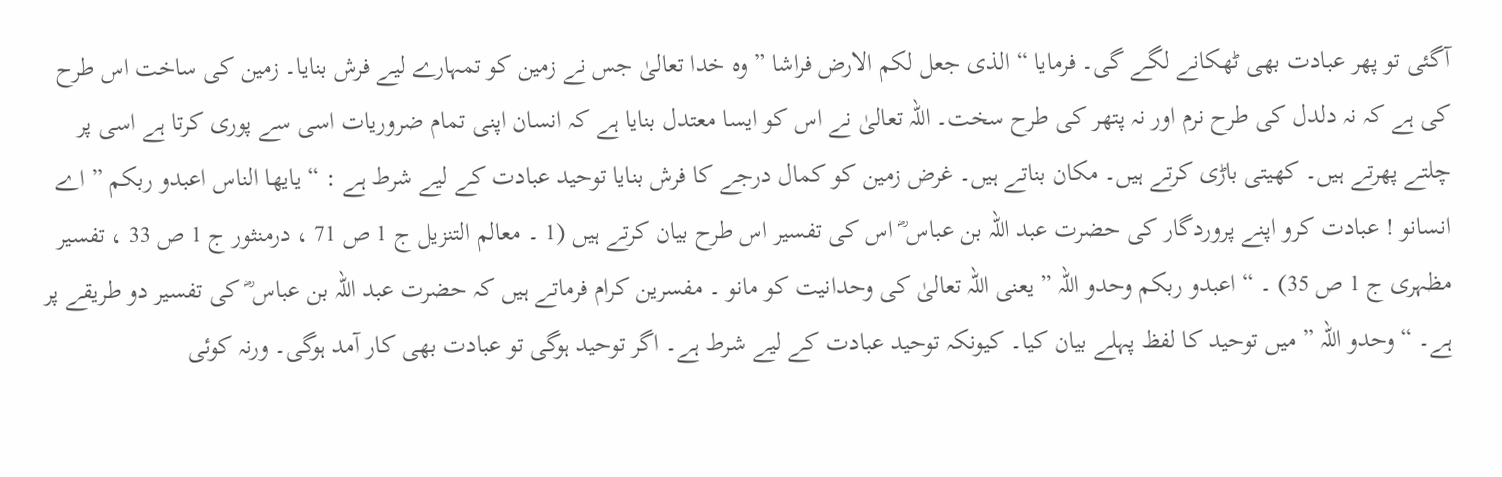آگئی تو پھر عبادت بھی ٹھکانے لگے گی۔ فرمایا “ الذی جعل لکم الارض فراشا ” وہ خدا تعالیٰ جس نے زمین کو تمہارے لیے فرش بنایا۔ زمین کی ساخت اس طرح کی ہے کہ نہ دلدل کی طرح نرم اور نہ پتھر کی طرح سخت۔ اللہ تعالیٰ نے اس کو ایسا معتدل بنایا ہے کہ انسان اپنی تمام ضروریات اسی سے پوری کرتا ہے اسی پر چلتے پھرتے ہیں۔ کھیتی باڑی کرتے ہیں۔ مکان بناتے ہیں۔ غرض زمین کو کمال درجے کا فرش بنایا توحید عبادت کے لیے شرط ہے : “ یایھا الناس اعبدو ربکم ” اے انسانو ! عبادت کرو اپنے پروردگار کی حضرت عبد اللہ بن عباس ؓ اس کی تفسیر اس طرح بیان کرتے ہیں (1 ۔ معالم التنزیل ج 1 ص 71 ، درمنثور ج 1 ص 33 ، تفسیر مظہری ج 1 ص 35) ۔ “ اعبدو ربکم وحدو اللہ ” یعنی اللہ تعالیٰ کی وحدانیت کو مانو ۔ مفسرین کرام فرماتے ہیں کہ حضرت عبد اللہ بن عباس ؓ کی تفسیر دو طریقے پر ہے۔ “ وحدو اللہ ” میں توحید کا لفظ پہلے بیان کیا۔ کیونکہ توحید عبادت کے لیے شرط ہے۔ اگر توحید ہوگی تو عبادت بھی کار آمد ہوگی۔ ورنہ کوئی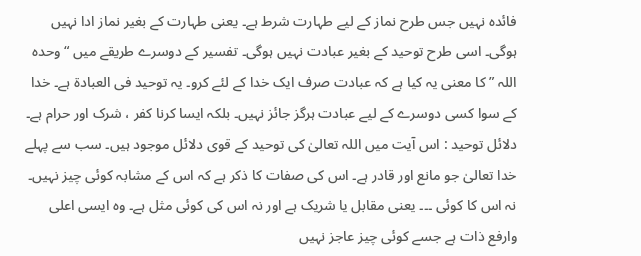فائدہ نہیں جس طرح نماز کے لیے طہارت شرط ہے۔ یعنی طہارت کے بغیر نماز ادا نہیں ہوگی۔ اسی طرح توحید کے بغیر عبادت نہیں ہوگی۔ تفسیر کے دوسرے طریقے میں “ وحدہ اللہ ” کا معنی یہ کیا ہے کہ عبادت صرف ایک خدا کے لئے کرو۔ یہ توحید فی العبادۃ ہے۔ خدا کے سوا کسی دوسرے کے لیے عبادت ہرگز جائز نہیں۔ بلکہ ایسا کرنا کفر ، شرک اور حرام ہے۔ دلائل توحید : اس آیت میں اللہ تعالیٰ کی توحید کے قوی دلائل موجود ہیں۔ سب سے پہلے خدا تعالیٰ جو مانع اور قادر ہے۔ اس کی صفات کا ذکر ہے کہ اس کے مشابہ کوئی چیز نہیں۔ نہ اس کا کوئی ۔۔۔ یعنی مقابل یا شریک ہے اور نہ اس کی کوئی مثل ہے۔ وہ ایسی اعلی وارفع ذات ہے جسے کوئی چیز عاجز نہیں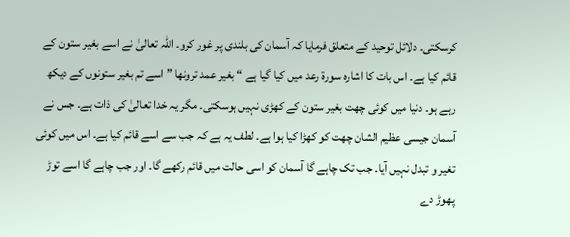کرسکتی۔ دلائل توحید کے متعلق فرمایا کہ آسمان کی بلندی پر غور کرو۔ اللہ تعالیٰ نے اسے بغیر ستون کے قائم کیا ہے۔ اس بات کا اشارہ سورة رعد میں کیا گیا ہے “ بغیر عمد ترونھا ” اسے تم بغیر ستونوں کے دیکھ رہے ہو۔ دنیا میں کوئی چھت بغیر ستون کے کھڑی نہیں ہوسکتی۔ مگر یہ خدا تعالیٰ کی ذات ہے۔ جس نے آسمان جیسی عظیم الشان چھت کو کھڑا کیا ہوا ہے۔ لطف یہ ہے کہ جب سے اسے قائم کیا ہے۔ اس میں کوئی تغیر و تبدل نہیں آیا۔ جب تک چاہے گا آسمان کو اسی حالت میں قائم رکھے گا۔ اور جب چاہے گا اسے توڑ پھوڑ دے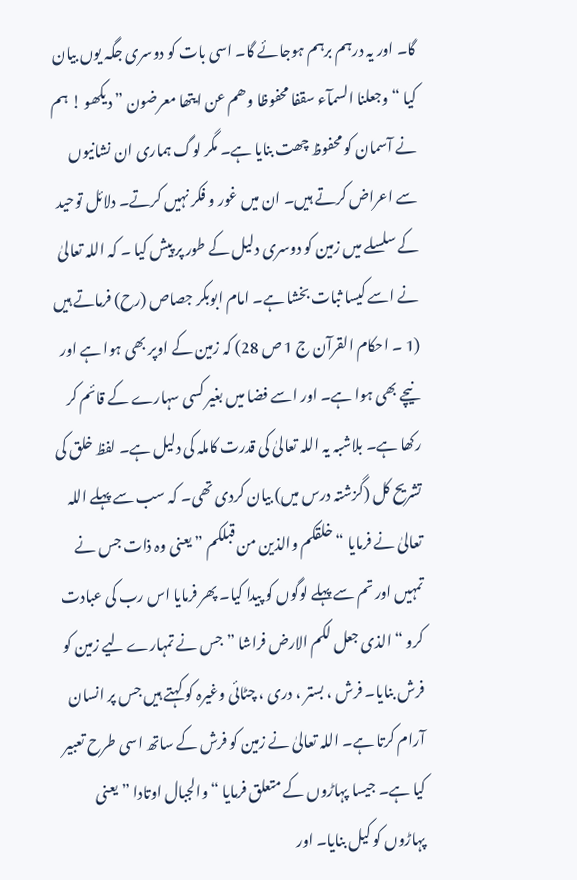گا۔ اور یہ درہم برہم ہوجائے گا۔ اسی بات کو دوسری جگہ یوں بیان کیا “ وجعلنا السمآء سقفا محفوظا وھم عن ایتھا معرضون ” دیکھو ! ہم نے آسمان کو محفوظ چھت بنایا ہے۔ مگر لوگ ہماری ان نشانیوں سے اعراض کرتے ہیں۔ ان میں غور و فکر نہیں کرتے۔ دلائل توحید کے سلسلے میں زمین کو دوسری دلیل کے طور پر پیش کیا ۔ کہ اللہ تعالیٰ نے اسے کیسا ثبات بخشا ہے۔ امام ابوبکر جصاص (رح) فرماتے ہیں (1 ۔ احکام القرآن ج 1 ص 28) کہ زمین کے اوپر بھی ہوا ہے اور نیچے بھی ہوا ہے۔ اور اسے فضا میں بغیر کسی سہارے کے قائم کر رکھا ہے۔ بلاشبہ یہ اللہ تعالیٰ کی قدرت کاملہ کی دلیل ہے۔ لفظ خلق کی تشریح کل (گزشتہ درس میں) بیان کردی تھی۔ کہ سب سے پہلے اللہ تعالیٰ نے فرمایا “ خلقکم والذین من قبلکم ” یعنی وہ ذات جس نے تمہیں اور تم سے پہلے لوگوں کو پیدا کیا۔ پھر فرمایا اس رب کی عبادت کرو “ الذی جعل لکم الارض فراشا ” جس نے تمہارے لیے زمین کو فرش بنایا۔ فرش ، بستر ، دری ، چٹائی وغیرہ کو کہتے ہیں جس پر انسان آرام کرتا ہے۔ اللہ تعالیٰ نے زمین کو فرش کے ساتھ اسی طرح تعبیر کیا ہے۔ جیسا پہاڑوں کے متعلق فرمایا “ والجبال اوتادا ” یعنی پہاڑوں کو کیل بنایا۔ اور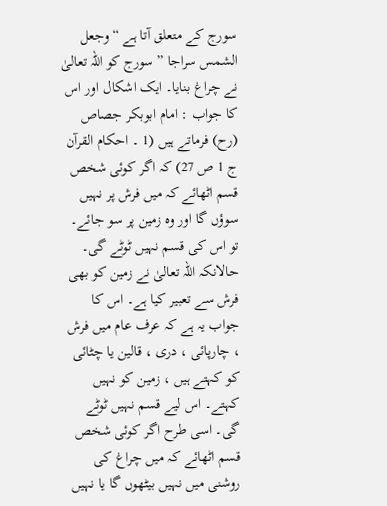سورج کے متعلق آتا ہے “ وجعل الشمس سراجا ” سورج کو اللہ تعالیٰ نے چراغ بنایا۔ ایک اشکال اور اس کا جواب : امام ابوبکر جصاص (رح) فرماتے ہیں (1 ۔ احکام القرآن ج 1 ص 27) کہ اگر کوئی شخص قسم اٹھائے کہ میں فرش پر نہیں سوؤں گا اور وہ زمین پر سو جائے۔ تو اس کی قسم نہیں ٹوٹے گی۔ حالانکہ اللہ تعالیٰ نے زمین کو بھی فرش سے تعبیر کیا ہے۔ اس کا جواب یہ ہے کہ عرف عام میں فرش ، چارپائی ، دری ، قالین یا چٹائی کو کہتے ہیں ، زمین کو نہیں کہتے۔ اس لیے قسم نہیں ٹوٹے گی۔ اسی طرح اگر کوئی شخص قسم اٹھائے کہ میں چراغ کی روشنی میں نہیں بیٹھوں گا یا نہیں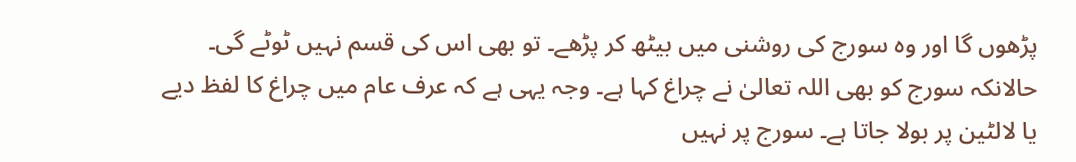پڑھوں گا اور وہ سورج کی روشنی میں بیٹھ کر پڑھے۔ تو بھی اس کی قسم نہیں ٹوٹے گی۔ حالانکہ سورج کو بھی اللہ تعالیٰ نے چراغ کہا ہے۔ وجہ یہی ہے کہ عرف عام میں چراغ کا لفظ دیے یا لالٹین پر بولا جاتا ہے۔ سورج پر نہیں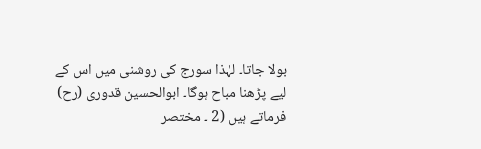بولا جاتا۔ لہٰذا سورج کی روشنی میں اس کے لیے پڑھنا مباح ہوگا۔ ابوالحسین قدوری (رح) فرماتے ہیں (2 ۔ مختصر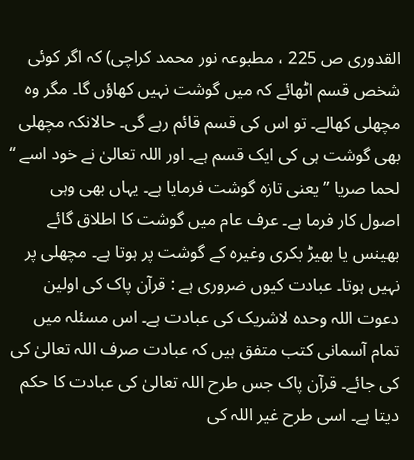القدوری ص 225 ، مطبوعہ نور محمد کراچی) کہ اگر کوئی شخص قسم اٹھائے کہ میں گوشت نہیں کھاؤں گا۔ مگر وہ مچھلی کھالے۔ تو اس کی قسم قائم رہے گی۔ حالانکہ مچھلی بھی گوشت ہی کی ایک قسم ہے۔ اور اللہ تعالیٰ نے خود اسے “ لحما صریا ” یعنی تازہ گوشت فرمایا ہے۔ یہاں بھی وہی اصول کار فرما ہے۔ عرف عام میں گوشت کا اطلاق گائے بھینس یا بھیڑ بکری وغیرہ کے گوشت پر ہوتا ہے۔ مچھلی پر نہیں ہوتا۔ عبادت کیوں ضروری ہے : قرآن پاک کی اولین دعوت اللہ وحدہ لاشریک کی عبادت ہے۔ اس مسئلہ میں تمام آسمانی کتب متفق ہیں کہ عبادت صرف اللہ تعالیٰ کی کی جائے۔ قرآن پاک جس طرح اللہ تعالیٰ کی عبادت کا حکم دیتا ہے۔ اسی طرح غیر اللہ کی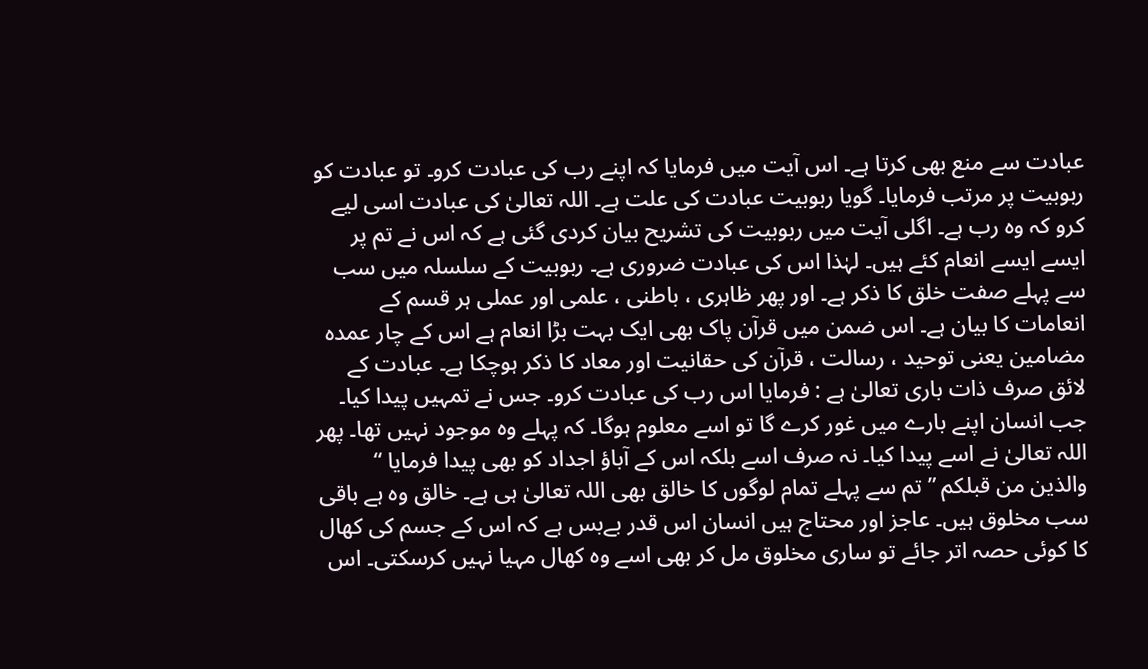عبادت سے منع بھی کرتا ہے۔ اس آیت میں فرمایا کہ اپنے رب کی عبادت کرو۔ تو عبادت کو ربوبیت پر مرتب فرمایا۔ گویا ربوبیت عبادت کی علت ہے۔ اللہ تعالیٰ کی عبادت اسی لیے کرو کہ وہ رب ہے۔ اگلی آیت میں ربوبیت کی تشریح بیان کردی گئی ہے کہ اس نے تم پر ایسے ایسے انعام کئے ہیں۔ لہٰذا اس کی عبادت ضروری ہے۔ ربوبیت کے سلسلہ میں سب سے پہلے صفت خلق کا ذکر ہے۔ اور پھر ظاہری ، باطنی ، علمی اور عملی ہر قسم کے انعامات کا بیان ہے۔ اس ضمن میں قرآن پاک بھی ایک بہت بڑا انعام ہے اس کے چار عمدہ مضامین یعنی توحید ، رسالت ، قرآن کی حقانیت اور معاد کا ذکر ہوچکا ہے۔ عبادت کے لائق صرف ذات باری تعالیٰ ہے : فرمایا اس رب کی عبادت کرو۔ جس نے تمہیں پیدا کیا۔ جب انسان اپنے بارے میں غور کرے گا تو اسے معلوم ہوگا۔ کہ پہلے وہ موجود نہیں تھا۔ پھر اللہ تعالیٰ نے اسے پیدا کیا۔ نہ صرف اسے بلکہ اس کے آباؤ اجداد کو بھی پیدا فرمایا “ والذین من قبلکم ” تم سے پہلے تمام لوگوں کا خالق بھی اللہ تعالیٰ ہی ہے۔ خالق وہ ہے باقی سب مخلوق ہیں۔ عاجز اور محتاج ہیں انسان اس قدر بےبس ہے کہ اس کے جسم کی کھال کا کوئی حصہ اتر جائے تو ساری مخلوق مل کر بھی اسے وہ کھال مہیا نہیں کرسکتی۔ اس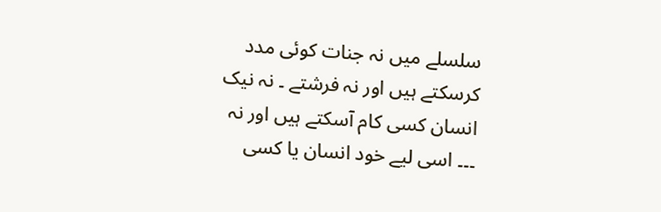سلسلے میں نہ جنات کوئی مدد کرسکتے ہیں اور نہ فرشتے ۔ نہ نیک انسان کسی کام آسکتے ہیں اور نہ ۔۔۔ اسی لیے خود انسان یا کسی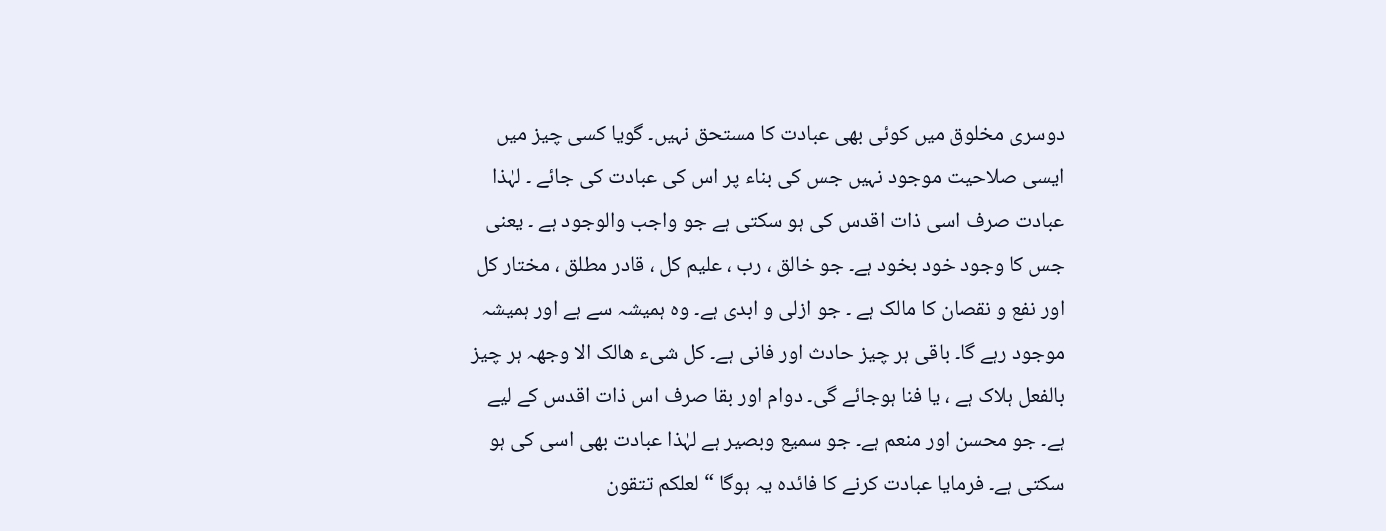دوسری مخلوق میں کوئی بھی عبادت کا مستحق نہیں۔ گویا کسی چیز میں ایسی صلاحیت موجود نہیں جس کی بناء پر اس کی عبادت کی جائے ۔ لہٰذا عبادت صرف اسی ذات اقدس کی ہو سکتی ہے جو واجب والوجود ہے ۔ یعنی جس کا وجود خود بخود ہے۔ جو خالق ، رب ، علیم کل ، قادر مطلق ، مختار کل اور نفع و نقصان کا مالک ہے ۔ جو ازلی و ابدی ہے۔ وہ ہمیشہ سے ہے اور ہمیشہ موجود رہے گا۔ باقی ہر چیز حادث اور فانی ہے۔ کل شیء ھالک الا وجھہ ہر چیز بالفعل ہلاک ہے ، یا فنا ہوجائے گی۔ دوام اور بقا صرف اس ذات اقدس کے لیے ہے۔ جو محسن اور منعم ہے۔ جو سمیع وبصیر ہے لہٰذا عبادت بھی اسی کی ہو سکتی ہے۔ فرمایا عبادت کرنے کا فائدہ یہ ہوگا “ لعلکم تتقون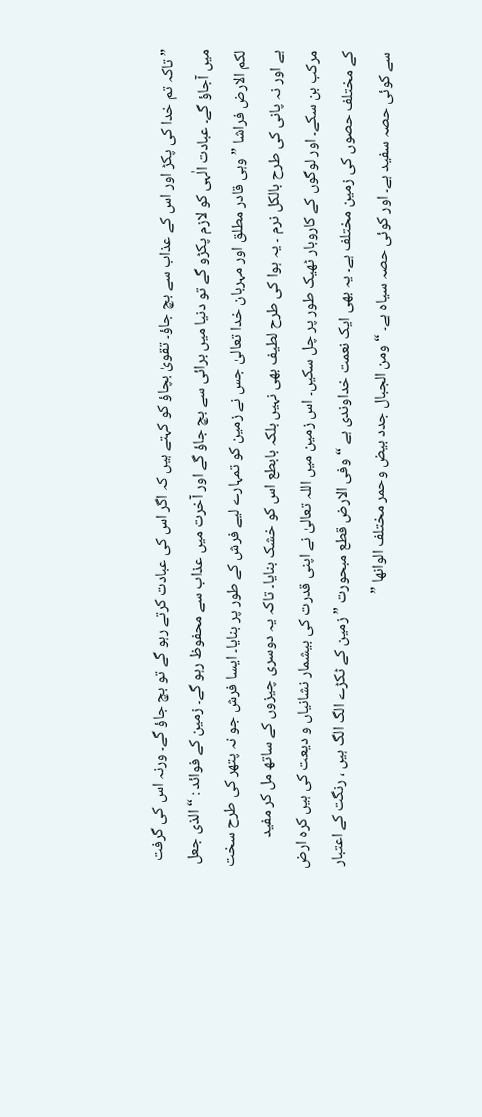” تاکہ تم خدا کی پکڑ اور اس کے عذاب سے بچ جاؤ۔ تقویٰ بچاؤ کو کہتے ہیں کہ اگر اس کی عبادت کرتے رہو گے تو بچ جاؤ گے۔ ورنہ اس کی گرفت میں آجاؤ گے۔ عبادت الٰہی کو لازم پکڑو گے تو دنیا میں برائی سے بچ جاؤ گے اور آخرت میں عذاب سے محفوظ رہو گے۔ زمین کے فوائد : “ الذی جعل لکم الارض فراشا ” وہی قادر مطلق اور مہربان خدا تعالیٰ جس نے زمین کو تمہارے لیے فرش کے طور پر بنایا۔ ایسا فرش جو نہ پتھر کی طرح سخت ہے اور نہ پانی کی طرح بالکل نرم ۔ یہ ہوا کی طرح لطیف بھی نہیں بلکہ بابطع اس کو خشک بنایا۔ تاکہ یہ دوسری چیزوں کے ساتھ مل کر مفید مرکب بن سکے۔ اور لوگوں کے کاروبار ٹھیک طور پر چل سکیں۔ اس زمین میں اللہ تعالیٰ نے اپنی قدرت کی بیشمار نشانیاں و دیعت کی ہیں کرہ ارض کے مختلف حصوں کی زمین مختلف ہے۔ یہ بھی ایک نعمت خداوندی ہے “ وفی الارض قطع مبحورت ” زمین کے ٹکڑے الگ الگ ہیں ، رنگت کے اعتبار سے کوئی حصہ سفید ہے۔ اور کوئی حصہ سیاہ ہے۔ “ ومن الجبال جدد بیض وحمر مختلف الوانھا ”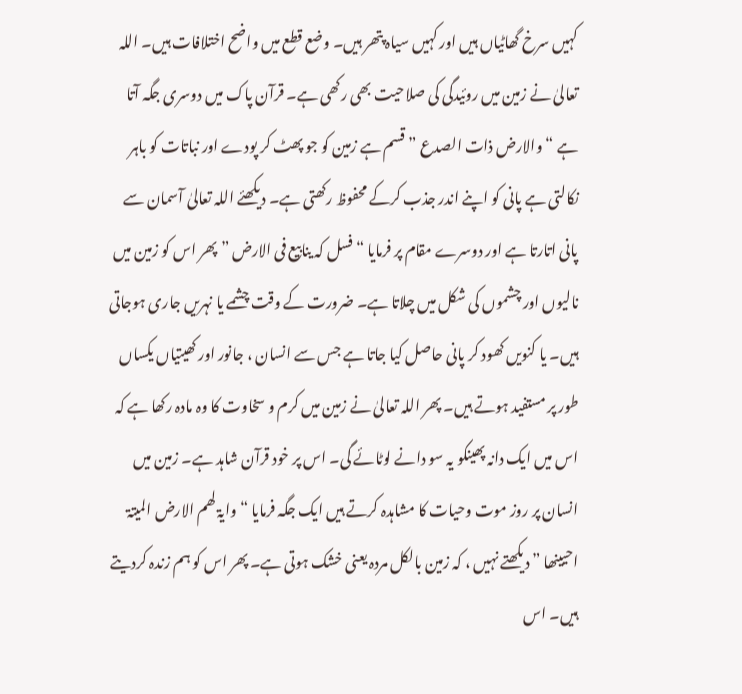کہیں سرخ گھاٹیاں ہیں اور کہیں سیاہ پتھر ہیں۔ وضع قطع میں واضح اختلافات ہیں۔ اللہ تعالیٰ نے زمین میں روئیدگی کی صلاحیت بھی رکھی ہے۔ قرآن پاک میں دوسری جگہ آتا ہے “ والارض ذات الصدع ” قسم ہے زمین کو جو پھٹ کر پودے اور نباتات کو باہر نکالتی ہے پانی کو اپنے اندر جذب کرکے محفوظ رکھتی ہے۔ دیکھئے اللہ تعالیٰ آسمان سے پانی اتارتا ہے اور دوسرے مقام پر فرمایا “ فسل کہ ینابیع فی الارض ” پھر اس کو زمین میں نالیوں اور چشموں کی شکل میں چلاتا ہے۔ ضرورت کے وقت چشمے یا نہریں جاری ہوجاتی ہیں۔ یا کنویں کھود کر پانی حاصل کیا جاتا ہے جس سے انسان ، جانور اور کھیتیاں یکساں طور پر مستفید ہوتے ہیں۔ پھر اللہ تعالیٰ نے زمین میں کرم و سخاوت کا وہ مادہ رکھا ہے کہ اس میں ایک دانہ پھینکو یہ سو دانے لوٹائے گی۔ اس پر خود قرآن شاہد ہے۔ زمین میں انسان پر روز موت وحیات کا مشاہدہ کرتے ہیں ایک جگہ فرمایا “ وایۃ لھم الارض المیتۃ احیینھا ” دیکھتے نہیں ، کہ زمین بالکل مردہ یعنی خشک ہوتی ہے۔ پھر اس کو ہم زندہ کردیتے ہیں۔ اس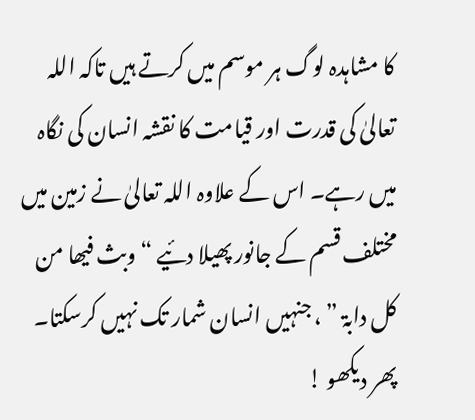کا مشاہدہ لوگ ہر موسم میں کرتے ہیں تاکہ اللہ تعالیٰ کی قدرت اور قیامت کا نقشہ انسان کی نگاہ میں رہے۔ اس کے علاوہ اللہ تعالیٰ نے زمین میں مختلف قسم کے جانور پھیلا دئیے “ وبث فیھا من کل دابۃ ” ، جنہیں انسان شمار تک نہیں کرسکتا۔ پھر دیکھو !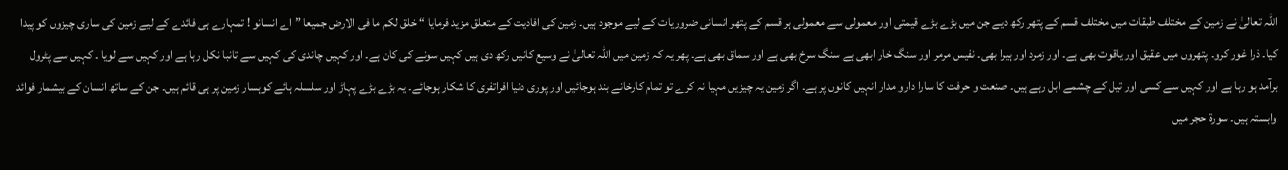اللہ تعالیٰ نے زمین کے مختلف طبقات میں مختلف قسم کے پتھر رکھ دیے جن میں بڑے بڑے قیمتی اور معمولی سے معمولی ہر قسم کے پتھر انسانی ضروریات کے لیے موجود ہیں۔ زمین کی افادیت کے متعلق مزید فرمایا “ خلق لکم ما فی الارض جمیعا ” اے انسانو ! تمہارے ہی فائدے کے لیے زمین کی ساری چیزوں کو پیدا کیا۔ ذرا غور کرو۔ پتھروں میں عقیق اور یاقوت بھی ہے۔ اور زمرد اور ہیرا بھی۔ نفیس مرمر اور سنگ خار ابھی ہے سنگ سرخ بھی ہے اور سماق بھی ہے۔ پھر یہ کہ زمین میں اللہ تعالیٰ نے وسیع کانیں رکھ دی ہیں کہیں سونے کی کان ہے۔ اور کہیں چاندی کی کہیں سے تانبا نکل رہا ہے اور کہیں سے لویا ۔ کہیں سے پٹرول برآمد ہو رہا ہے اور کہیں سے کسی اور تیل کے چشمے ابل رہے ہیں۔ صنعت و حرفت کا سارا دارو مدار انہیں کانوں پر ہے۔ اگر زمین یہ چیزیں مہیا نہ کرے تو تمام کارخانے بند ہوجائیں اور پوری دنیا افراتفری کا شکار ہوجائے۔ یہ بڑے بڑے پہاڑ اور سلسلہ ہائے کوہسار زمین پر ہی قائم ہیں۔ جن کے ساتھ انسان کے بیشمار فوائد وابستہ ہیں۔ سورة حجر میں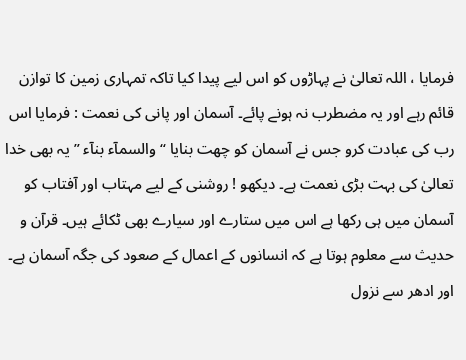فرمایا ، اللہ تعالیٰ نے پہاڑوں کو اس لیے پیدا کیا تاکہ تمہاری زمین کا توازن قائم رہے اور یہ مضطرب نہ ہونے پائے۔ آسمان اور پانی کی نعمت : فرمایا اس رب کی عبادت کرو جس نے آسمان کو چھت بنایا “ والسمآء بنآء ” یہ بھی خدا تعالیٰ کی بہت بڑی نعمت ہے۔ دیکھو ! روشنی کے لیے مہتاب اور آفتاب کو آسمان میں ہی رکھا ہے اس میں ستارے اور سیارے بھی ٹکائے ہیں۔ قرآن و حدیث سے معلوم ہوتا ہے کہ انسانوں کے اعمال کے صعود کی جگہ آسمان ہے۔ اور ادھر سے نزول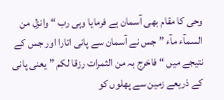وحی کا مقام بھی آسمان ہے فرمایا وہی رب “ وانزل من السمآء مآء ” جس نے آسمان سے پانی اتارا اور جس کے نتیجے میں “ فاخرج بہ من الثمرات رزقا لکم ” یعنی پانی کے ذریعے زمین سے پھلوں کو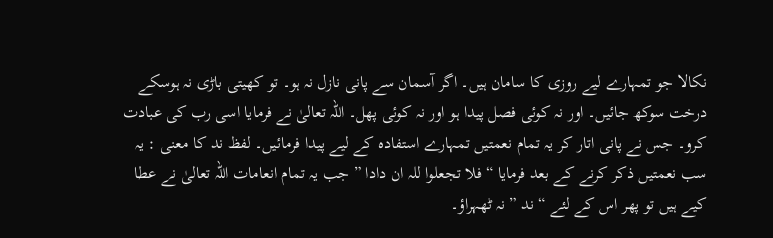نکالا جو تمہارے لیے روزی کا سامان ہیں۔ اگر آسمان سے پانی نازل نہ ہو۔ تو کھیتی باڑی نہ ہوسکے درخت سوکھ جائیں۔ اور نہ کوئی فصل پیدا ہو اور نہ کوئی پھل۔ اللہ تعالیٰ نے فرمایا اسی رب کی عبادت کرو۔ جس نے پانی اتار کر یہ تمام نعمتیں تمہارے استفادہ کے لیے پیدا فرمائیں۔ لفظ ند کا معنی : یہ سب نعمتیں ذکر کرنے کے بعد فرمایا “ فلا تجعلوا للہ ان دادا ” جب یہ تمام انعامات اللہ تعالیٰ نے عطا کیے ہیں تو پھر اس کے لئے “ ند ” نہ ٹھہراؤ۔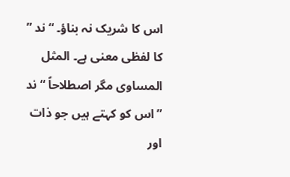اس کا شریک نہ بناؤ۔ “ ند ” کا لفظی معنی ہے۔ المثل المساوی مگر اصطلاحاً “ ند ” اس کو کہتے ہیں جو ذات اور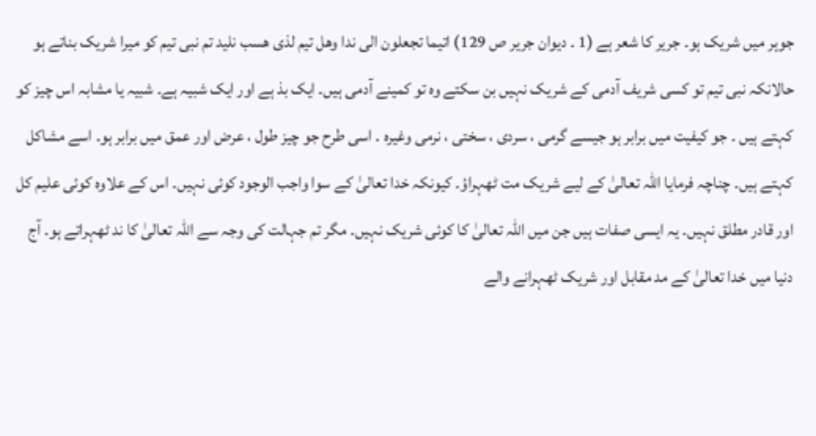جوہر میں شریک ہو۔ جریر کا شعر ہے (1 ۔ دیوان جریر ص 129) اتیما تجعلون الی ندا وھل تیم لذی ھسب نلید تم نبی تیم کو میرا شریک بناتے ہو حالانکہ نبی تیم تو کسی شریف آدمی کے شریک نہیں بن سکتے وہ تو کمینے آدمی ہیں۔ ایک بذ ہے اور ایک شبیہ ہے۔ شبیہ یا مشابہ اس چیز کو کہتے ہیں ۔ جو کیفیت میں برابر ہو جیسے گرمی ، سردی ، سختی ، نرمی وغیرہ ۔ اسی طرح جو چیز طول ، عرض اور عمق میں برابر ہو۔ اسے مشاکل کہتے ہیں۔ چناچہ فرمایا اللہ تعالیٰ کے لیے شریک مت ٹھہراؤ۔ کیونکہ خدا تعالیٰ کے سوا واجب الوجود کوئی نہیں۔ اس کے علاوہ کوئی علیم کل اور قادر مطلق نہیں۔ یہ ایسی صفات ہیں جن میں اللہ تعالیٰ کا کوئی شریک نہیں۔ مگر تم جہالت کی وجہ سے اللہ تعالیٰ کا ند ٹھہراتے ہو۔ آج دنیا میں خدا تعالیٰ کے مد مقابل اور شریک ٹھہرانے والے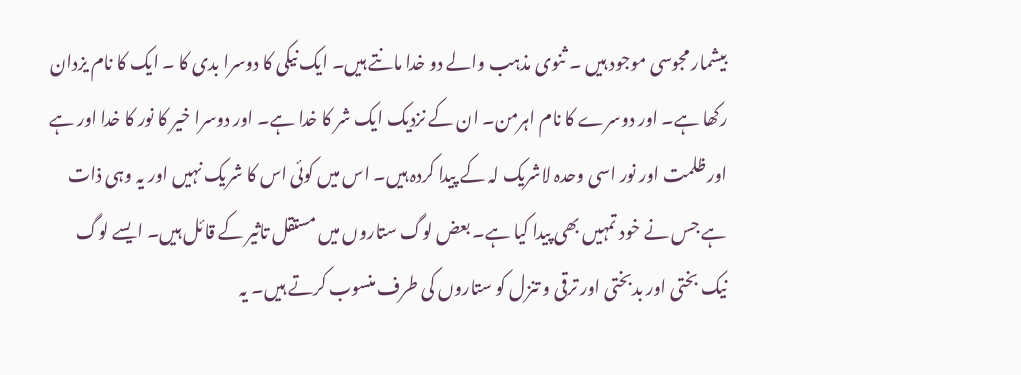بیشمار مجوسی موجود ہیں ۔ ثنوی مذہب والے دو خدا مانتے ہیں۔ ایک نیکی کا دوسرا بدی کا ۔ ایک کا نام یزدان رکھا ہے۔ اور دوسرے کا نام اہرمن۔ ان کے نزدیک ایک شر کا خدا ہے۔ اور دوسرا خیر کا نور کا خدا اور ہے اور ظلمت اور نور اسی وحدہ لاشریک لہ کے پیدا کردہ ہیں۔ اس میں کوئی اس کا شریک نہیں اور یہ وہی ذات ہے جس نے خود تمہیں بھی پیدا کیا ہے۔ بعض لوگ ستاروں میں مستقل تاثیر کے قائل ہیں۔ ایسے لوگ نیک بختی اور بدبختی اور ترقی و تنزل کو ستاروں کی طرف منسوب کرتے ہیں۔ یہ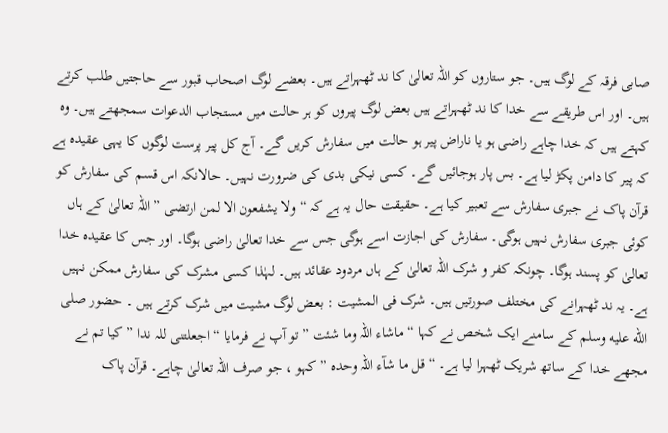صابی فرقہ کے لوگ ہیں۔ جو ستاروں کو اللہ تعالیٰ کا ند ٹھہراتے ہیں۔ بعضے لوگ اصحاب قبور سے حاجتیں طلب کرتے ہیں۔ اور اس طریقے سے خدا کا ند ٹھہراتے ہیں بعض لوگ پیروں کو ہر حالت میں مستجاب الدعوات سمجھتے ہیں۔ وہ کہتے ہیں کہ خدا چاہے راضی ہو یا ناراض پیر ہو حالت میں سفارش کریں گے۔ آج کل پیر پرست لوگوں کا یہی عقیدہ ہے کہ پیر کا دامن پکڑ لیا ہے۔ بس پار ہوجائیں گے۔ کسی نیکی بدی کی ضرورت نہیں۔ حالانکہ اس قسم کی سفارش کو قرآن پاک نے جبری سفارش سے تعبیر کیا ہے۔ حقیقت حال یہ ہے کہ “ ولا یشفعون الا لمن ارتضی ” اللہ تعالیٰ کے ہاں کوئی جبری سفارش نہیں ہوگی۔ سفارش کی اجازت اسے ہوگی جس سے خدا تعالیٰ راضی ہوگا۔ اور جس کا عقیدہ خدا تعالیٰ کو پسند ہوگا۔ چونکہ کفر و شرک اللہ تعالیٰ کے ہاں مردود عقائد ہیں۔ لہٰذا کسی مشرک کی سفارش ممکن نہیں ہے۔ یہ ند ٹھہرانے کی مختلف صورتیں ہیں۔ شرک فی المشیت : بعض لوگ مشیت میں شرک کرتے ہیں ۔ حضور صلى الله عليه وسلم کے سامنے ایک شخص نے کہا “ ماشاء اللہ وما شئت ” تو آپ نے فرمایا “ اجعلتنی للہ ندا ” کیا تم نے مجھے خدا کے ساتھ شریک ٹھہرا لیا ہے۔ “ قل ما شآء اللہ وحدہ ” کہو ، جو صرف اللہ تعالیٰ چاہے۔ قرآن پاک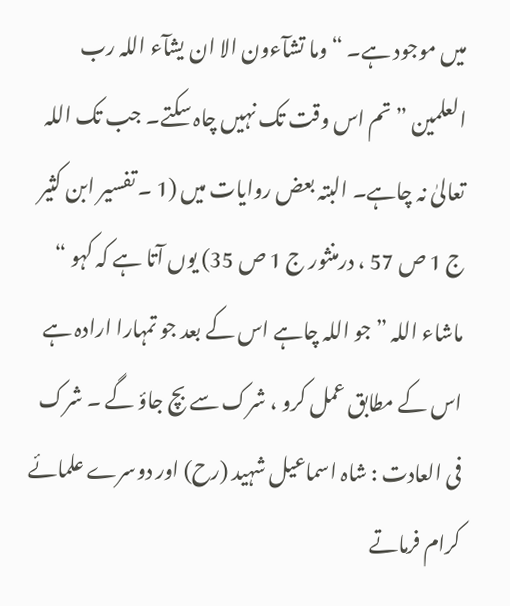میں موجود ہے۔ “ وما تشآءون الا ان یشآء اللہ رب العلمین ” تم اس وقت تک نہیں چاہ سکتے۔ جب تک اللہ تعالیٰ نہ چاہے۔ البتہ بعض روایات میں (1 ۔ تفسیر ابن کثیر ج 1 ص 57 ، درمنثور ج 1 ص 35) یوں آتا ہے کہ کہو “ ماشاء اللہ ” جو اللہ چاہے اس کے بعد جو تمہارا ارادہ ہے اس کے مطابق عمل کرو ، شرک سے بچ جاؤ گے ۔ شرک فی العادت : شاہ اسماعیل شہید (رح) اور دوسرے علمائے کرام فرماتے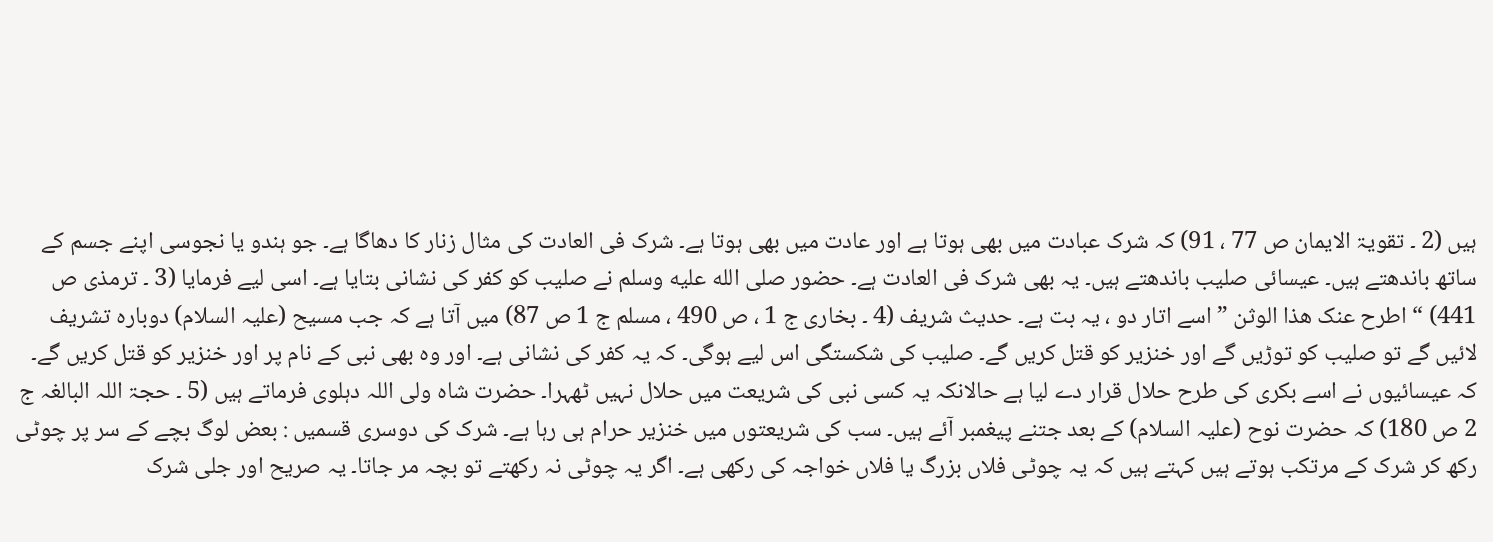ہیں (2 ۔ تقویۃ الایمان ص 77 ، 91) کہ شرک عبادت میں بھی ہوتا ہے اور عادت میں بھی ہوتا ہے۔ شرک فی العادت کی مثال زنار کا دھاگا ہے۔ جو ہندو یا نجوسی اپنے جسم کے ساتھ باندھتے ہیں۔ عیسائی صلیب باندھتے ہیں۔ یہ بھی شرک فی العادت ہے۔ حضور صلى الله عليه وسلم نے صلیب کو کفر کی نشانی بتایا ہے۔ اسی لیے فرمایا (3 ۔ ترمذی ص 441) “ اطرح عنک ھذا الوثن ” اسے اتار دو ، یہ بت ہے۔ حدیث شریف (4 ۔ بخاری ج 1 ، ص 490 ، مسلم ج 1 ص 87) میں آتا ہے کہ جب مسیح (علیہ السلام) دوبارہ تشریف لائیں گے تو صلیب کو توڑیں گے اور خنزیر کو قتل کریں گے۔ صلیب کی شکستگی اس لیے ہوگی۔ کہ یہ کفر کی نشانی ہے۔ اور وہ بھی نبی کے نام پر اور خنزیر کو قتل کریں گے۔ کہ عیسائیوں نے اسے بکری کی طرح حلال قرار دے لیا ہے حالانکہ یہ کسی نبی کی شریعت میں حلال نہیں ٹھہرا۔ حضرت شاہ ولی اللہ دہلوی فرماتے ہیں (5 ۔ حجۃ اللہ البالغہ ج 2 ص 180) کہ حضرت نوح (علیہ السلام) کے بعد جتنے پیغمبر آئے ہیں۔ سب کی شریعتوں میں خنزیر حرام ہی رہا ہے۔ شرک کی دوسری قسمیں : بعض لوگ بچے کے سر پر چوٹی رکھ کر شرک کے مرتکب ہوتے ہیں کہتے ہیں کہ یہ چوٹی فلاں بزرگ یا فلاں خواجہ کی رکھی ہے۔ اگر یہ چوٹی نہ رکھتے تو بچہ مر جاتا۔ یہ صریح اور جلی شرک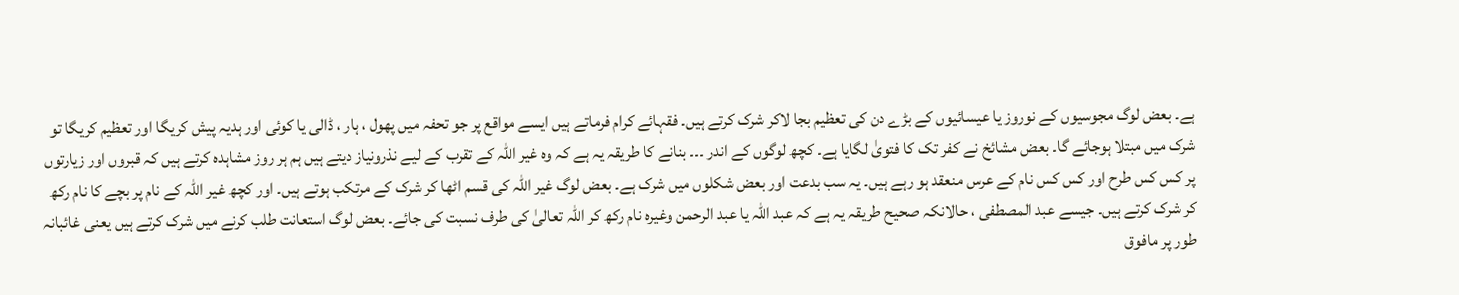ہے۔ بعض لوگ مجوسیوں کے نوروز یا عیسائیوں کے بڑے دن کی تعظیم بجا لاکر شرک کرتے ہیں۔ فقہائے کرام فرماتے ہیں ایسے مواقع پر جو تحفہ میں پھول ، ہار ، ڈالی یا کوئی اور ہدیہ پیش کریگا اور تعظیم کریگا تو شرک میں مبتلا ہوجائے گا۔ بعض مشائخ نے کفر تک کا فتویٰ لگایا ہے۔ کچھ لوگوں کے اندر ۔۔۔ بنانے کا طریقہ یہ ہے کہ وہ غیر اللہ کے تقرب کے لیے نذرونیاز دیتے ہیں ہم ہر روز مشاہدہ کرتے ہیں کہ قبروں اور زیارتوں پر کس کس طرح اور کس کس نام کے عرس منعقد ہو رہے ہیں۔ یہ سب بدعت اور بعض شکلوں میں شرک ہے۔ بعض لوگ غیر اللہ کی قسم اٹھا کر شرک کے مرتکب ہوتے ہیں۔ اور کچھ غیر اللہ کے نام پر بچے کا نام رکھ کر شرک کرتے ہیں۔ جیسے عبد المصطفی ، حالانکہ صحیح طریقہ یہ ہے کہ عبد اللہ یا عبد الرحمن وغیرہ نام رکھ کر اللہ تعالیٰ کی طرف نسبت کی جائے۔ بعض لوگ استعانت طلب کرنے میں شرک کرتے ہیں یعنی غائبانہ طور پر مافوق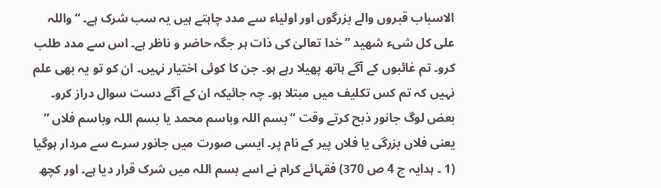الاسباب قبروں والے بزرگوں اور اولیاء سے مدد چاہتے ہیں یہ سب شرک ہے۔ “ واللہ علی کل شیء شھید ” خدا تعالیٰ کی ذات ہر جگہ حاضر و ناظر ہے۔ اس سے مدد طلب کرو۔ تم غائبوں کے آگے ہاتھ پھیلا رہے ہو۔ جن کا کوئی اختیار نہیں۔ ان کو تو یہ بھی علم نہیں کہ تم کس تکلیف میں مبتلا ہو۔ چہ جائیکہ ان کے آگے دست سوال دراز کرو۔ بعض لوگ جانور ذبح کرتے وقت “ بسم اللہ وباسم محمد یا بسم اللہ وباسم فلاں ” یعنی فلاں بزرگی یا فلاں پیر کے نام پر۔ ایسی صورت میں جانور سرے سے مردار ہوگیا (1 ۔ ہدایہ ج 4 ص 370) فقہائے کرام نے اسے بسم اللہ میں شرک قرار دیا ہے۔ اور کچھ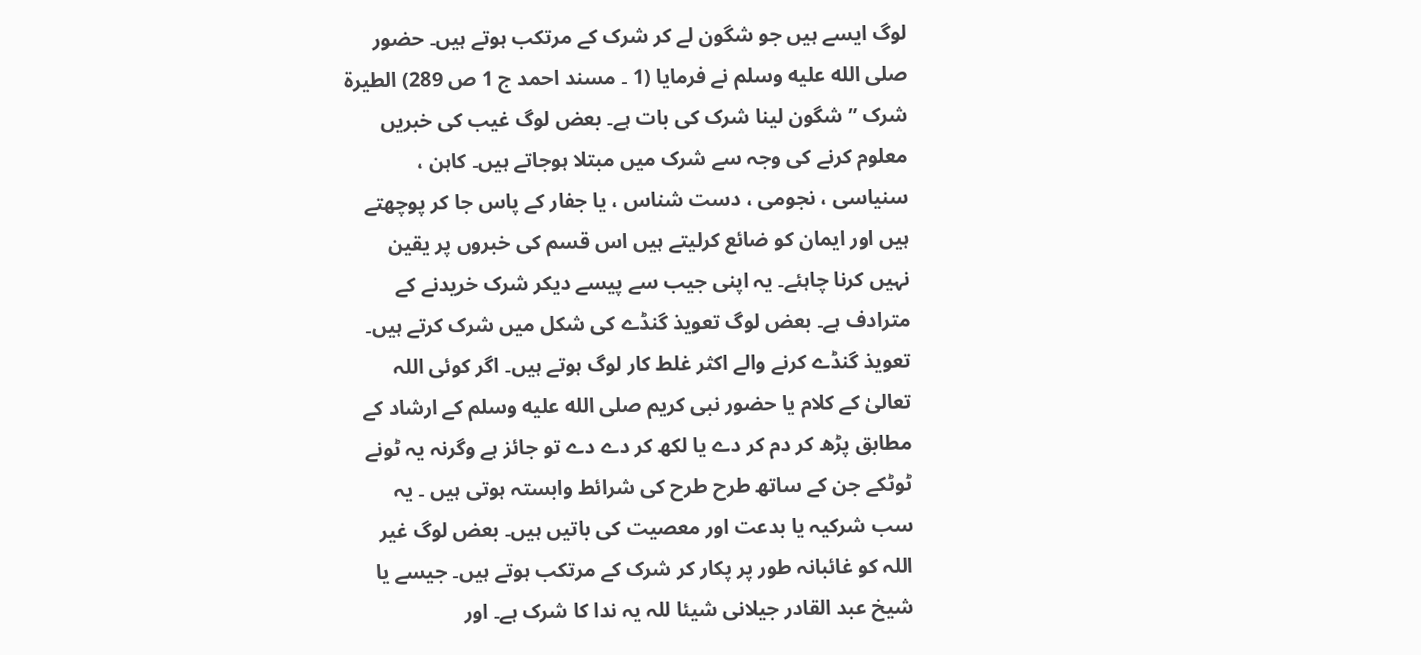لوگ ایسے ہیں جو شگون لے کر شرک کے مرتکب ہوتے ہیں۔ حضور صلى الله عليه وسلم نے فرمایا (1 ۔ مسند احمد ج 1 ص 289) الطیرۃ شرک ” شگون لینا شرک کی بات ہے۔ بعض لوگ غیب کی خبریں معلوم کرنے کی وجہ سے شرک میں مبتلا ہوجاتے ہیں۔ کاہن ، سنیاسی ، نجومی ، دست شناس ، یا جفار کے پاس جا کر پوچھتے ہیں اور ایمان کو ضائع کرلیتے ہیں اس قسم کی خبروں پر یقین نہیں کرنا چاہئے۔ یہ اپنی جیب سے پیسے دیکر شرک خریدنے کے مترادف ہے۔ بعض لوگ تعویذ گنڈے کی شکل میں شرک کرتے ہیں۔ تعویذ گنڈے کرنے والے اکثر غلط کار لوگ ہوتے ہیں۔ اگر کوئی اللہ تعالیٰ کے کلام یا حضور نبی کریم صلى الله عليه وسلم کے ارشاد کے مطابق پڑھ کر دم کر دے یا لکھ کر دے دے تو جائز ہے وگرنہ یہ ٹونے ٹوٹکے جن کے ساتھ طرح طرح کی شرائط وابستہ ہوتی ہیں ۔ یہ سب شرکیہ یا بدعت اور معصیت کی باتیں ہیں۔ بعض لوگ غیر اللہ کو غائبانہ طور پر پکار کر شرک کے مرتکب ہوتے ہیں۔ جیسے یا شیخ عبد القادر جیلانی شیئا للہ یہ ندا کا شرک ہے۔ اور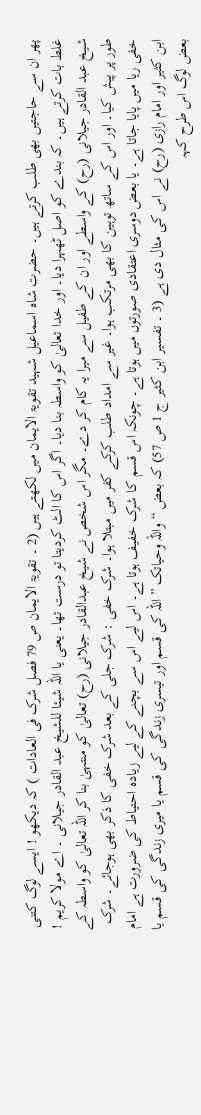پھر ان سے حاجتیں بھی طلب کرتے ہیں۔ حضرت شاہ اسماعیل شہید تقویۃ الایمان میں لکھتے ہیں (2 ۔ تقویۃ الایمان ص 79 فصل شرک فی العادات ) کہ دیکھو ! ایسے لوگ کتنی غلط بات کرتے ہیں۔ کہ بندے کو اصل ٹھہرا دیا۔ اور خدا تعالیٰ کو واسطہ بنا دیا۔ اگر اس کا الٹ کردیتا تو درست تھا۔ یعنی یا اللہ شیئا للشیخ عبد القادر جیلانی ۔ اے مولا کریم ! شیخ عبد القادر جیلانی (رح) کے واسطے اور ان کے طفیل سے میرا یہ کام کر دے۔ مگر اس شخص نے شیخ عبدالقادر جیلانی (رح) تعالیٰ کو منتہیٰ بنا کر اللہ تعالیٰ کو واسطہ کے طور پر پیش کیا۔ اور اس کے ساتھ توہین کا بھی مرتکب ہوا۔ غیر سے امداد طلب کرکے کفر میں مبتلا ہوا۔ شرک خفی : شرک جلی کے بعد شرک خفی کا ذکر بھی ہوجائے۔ شرک خفی ریا میں پایا جاتا ہے۔ یا بعض دوسری اعتقادی صورتوں میں ہوتا ہے۔ چونکہ اس قسم کا شرک خفیف ہوتا ہے۔ اس لیے اس سے بچنے کے لیے زیادہ احتیاط کی ضرورت ہے امام ابن کثیر اور امام رازی (رح) نے اس کی مثال دی ہے (3 ۔ تفسیر ابن کثیر ج 1 ص 57) کہ بعض “ واللہ وحیاتک ” اللہ کی قسم اور تیسری زندگی کی قسم یا میری زندگی کی قسم یا بعض لوگ اس طرح کہہ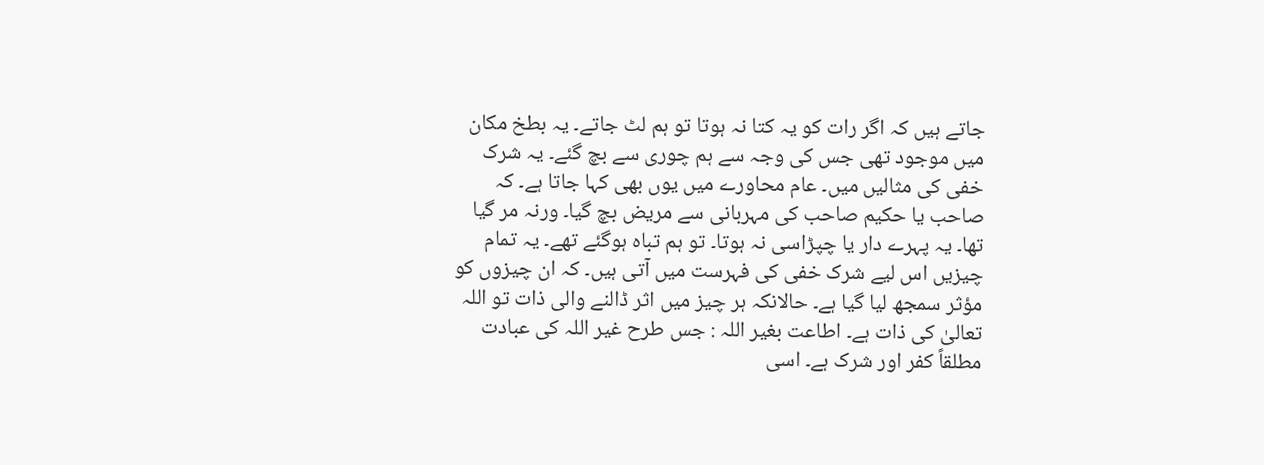جاتے ہیں کہ اگر رات کو یہ کتا نہ ہوتا تو ہم لٹ جاتے۔ یہ بطخ مکان میں موجود تھی جس کی وجہ سے ہم چوری سے بچ گئے۔ یہ شرک خفی کی مثالیں میں۔ عام محاورے میں یوں بھی کہا جاتا ہے۔ کہ صاحب یا حکیم صاحب کی مہربانی سے مریض بچ گیا۔ ورنہ مر گیا تھا۔ یہ پہرے دار یا چپڑاسی نہ ہوتا۔ تو ہم تباہ ہوگئے تھے۔ یہ تمام چیزیں اس لیے شرک خفی کی فہرست میں آتی ہیں۔ کہ ان چیزوں کو مؤثر سمجھ لیا گیا ہے۔ حالانکہ ہر چیز میں اثر ڈالنے والی ذات تو اللہ تعالیٰ کی ذات ہے۔ اطاعت بغیر اللہ : جس طرح غیر اللہ کی عبادت مطلقاً کفر اور شرک ہے۔ اسی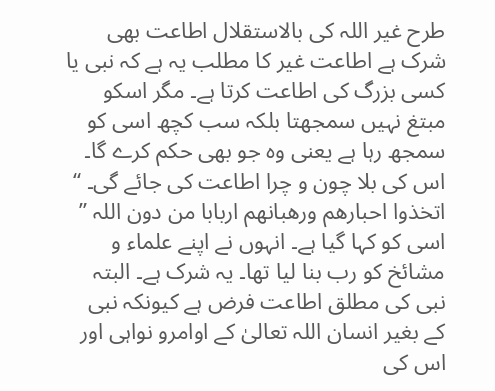طرح غیر اللہ کی بالاستقلال اطاعت بھی شرک ہے اطاعت غیر کا مطلب یہ ہے کہ نبی یا کسی بزرگ کی اطاعت کرتا ہے۔ مگر اسکو مبتغ نہیں سمجھتا بلکہ سب کچھ اسی کو سمجھ رہا ہے یعنی وہ جو بھی حکم کرے گا۔ اس کی بلا چون و چرا اطاعت کی جائے گی۔ “ اتخذوا احبارھم ورھبانھم اربابا من دون اللہ ” اسی کو کہا گیا ہے۔ انہوں نے اپنے علماء و مشائخ کو رب بنا لیا تھا۔ یہ شرک ہے۔ البتہ نبی کی مطلق اطاعت فرض ہے کیونکہ نبی کے بغیر انسان اللہ تعالیٰ کے اوامرو نواہی اور اس کی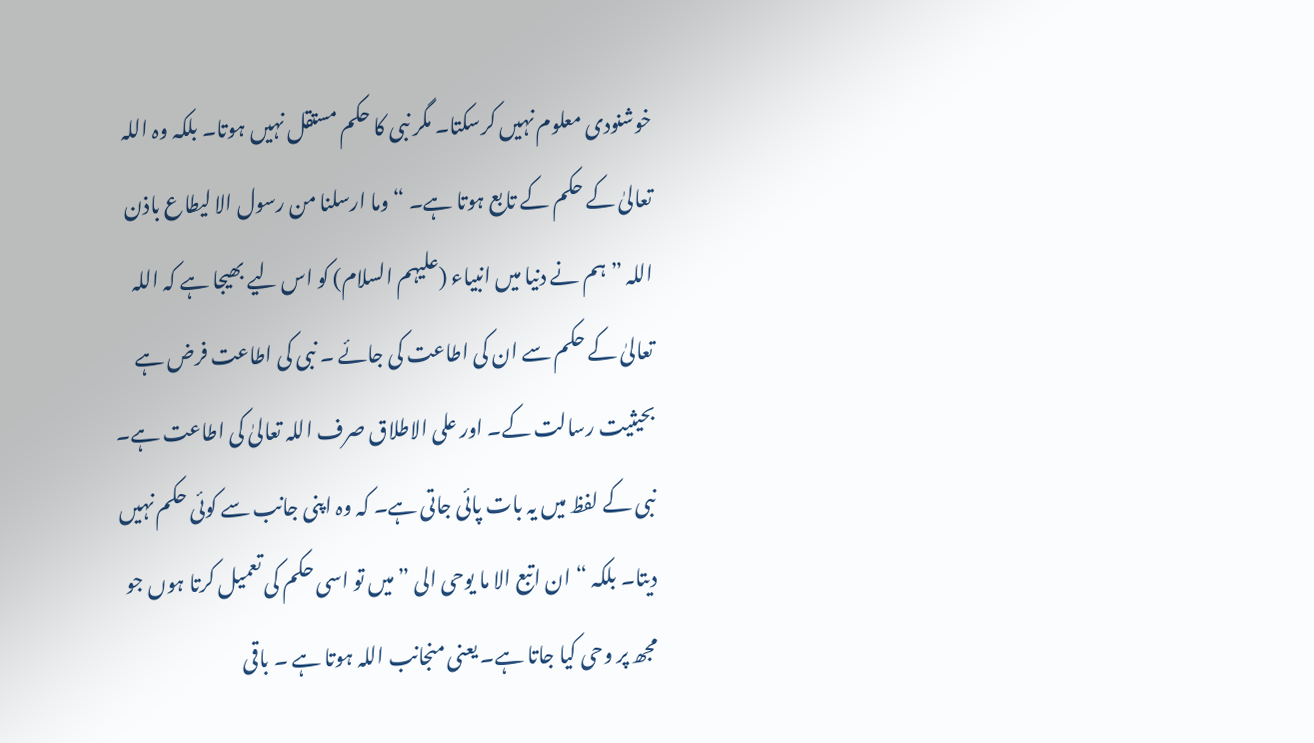خوشنودی معلوم نہیں کرسکتا۔ مگر نبی کا حکم مستقل نہیں ہوتا۔ بلکہ وہ اللہ تعالیٰ کے حکم کے تابع ہوتا ہے۔ “ وما ارسلنا من رسول الا لیطاع باذن اللہ ” ہم نے دنیا میں انبیاء (علیہم السلام) کو اس لیے بھیجا ہے کہ اللہ تعالیٰ کے حکم سے ان کی اطاعت کی جائے ۔ نبی کی اطاعت فرض ہے بحیثیت رسالت کے۔ اور علی الاطلاق صرف اللہ تعالیٰ کی اطاعت ہے۔ نبی کے لفظ میں یہ بات پائی جاتی ہے۔ کہ وہ اپنی جانب سے کوئی حکم نہیں دیتا۔ بلکہ “ ان اتبع الا ما یوحی الی ” میں تو اسی حکم کی تعمیل کرتا ہوں جو مجھ پر وحی کیا جاتا ہے۔ یعنی منجانب اللہ ہوتا ہے ۔ باقی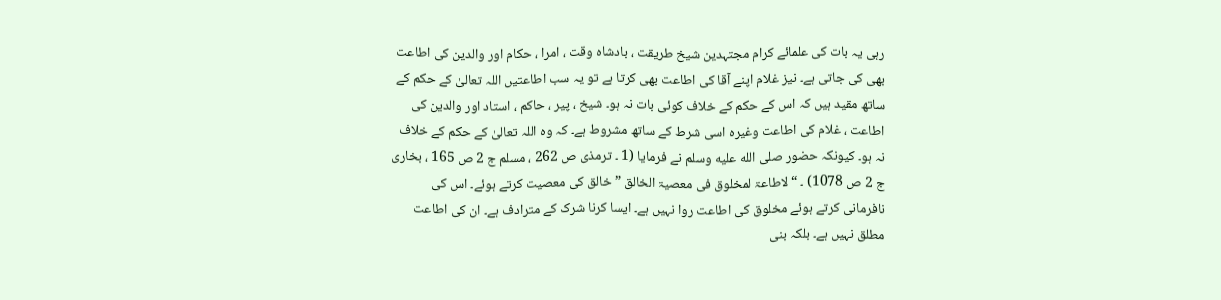رہی یہ بات کی علمائے کرام مجتہدین شیخ طریقت ، بادشاہ وقت ، امرا ، حکام اور والدین کی اطاعت بھی کی جاتی ہے۔ نیز غلام اپنے آقا کی اطاعت بھی کرتا ہے تو یہ سب اطاعتیں اللہ تعالیٰ کے حکم کے ساتھ مقید ہیں کہ اس کے حکم کے خلاف کوئی بات نہ ہو۔ شیخ ، پیر ، حاکم ، استاد اور والدین کی اطاعت ، غلام کی اطاعت وغیرہ اسی شرط کے ساتھ مشروط ہے۔ کہ وہ اللہ تعالیٰ کے حکم کے خلاف نہ ہو۔ کیونکہ حضور صلى الله عليه وسلم نے فرمایا (1 ۔ ترمذی ص 262 ، مسلم ج 2 ص 165 ، بخاری ج 2 ص 1078) ۔ “ لاطاعۃ لمخلوق فی معصیۃ الخالق ” خالق کی معصیت کرتے ہوئے۔ اس کی نافرمانی کرتے ہوئے مخلوق کی اطاعت روا نہیں ہے۔ ایسا کرنا شرک کے مترادف ہے۔ ان کی اطاعت مطلق نہیں ہے۔ بلکہ بنی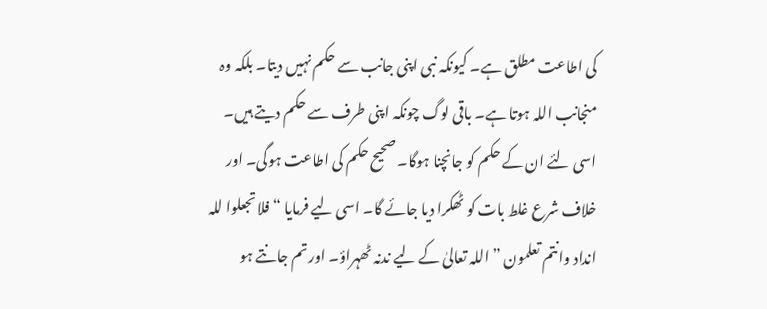کی اطاعت مطلق ہے۔ کیونکہ نبی اپنی جانب سے حکم نہیں دیتا۔ بلکہ وہ منجانب اللہ ہوتا ہے۔ باقی لوگ چونکہ اپنی طرف سے حکم دیتے ہیں۔ اسی لئے ان کے حکم کو جانچنا ہوگا۔ صحیح حکم کی اطاعت ہوگی۔ اور خلاف شرع غلط بات کو ٹھکرا دیا جائے گا۔ اسی لیے فرمایا “ فلا تجعلوا للہ انداد وانتم تعلمون ” اللہ تعالیٰ کے لیے ندنہ ٹھہراؤ۔ اور تم جانتے ہو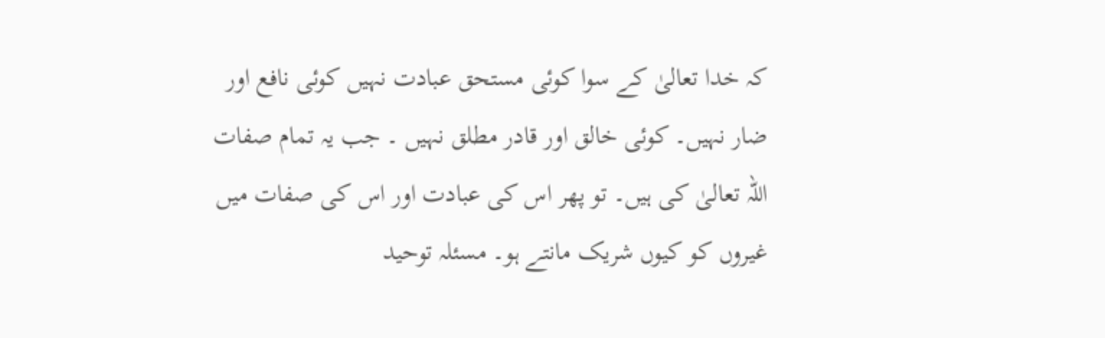کہ خدا تعالیٰ کے سوا کوئی مستحق عبادت نہیں کوئی نافع اور ضار نہیں۔ کوئی خالق اور قادر مطلق نہیں ۔ جب یہ تمام صفات اللہ تعالیٰ کی ہیں۔ تو پھر اس کی عبادت اور اس کی صفات میں غیروں کو کیوں شریک مانتے ہو۔ مسئلہ توحید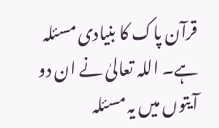قرآن پاک کا بنیادی مسئلہ ہے۔ اللہ تعالیٰ نے ان دو آیتوں میں یہ مسئلہ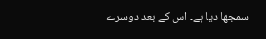سمجھا دیا ہے۔ اس کے بعد دوسرے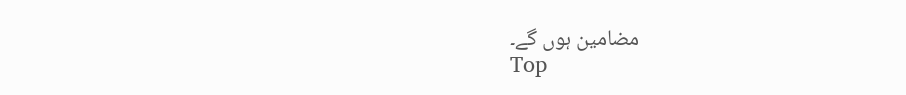مضامین ہوں گے۔
Top